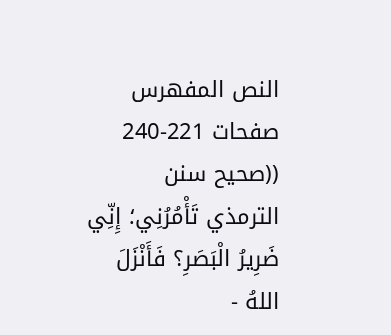النص المفهرس
صفحات 221-240
((صحيح سنن الترمذي تَأْمُرُنِي؛ إِنِّي ضَرِيرُ الْبَصَرِ؟ فَأَنْزَلَ اللهُ -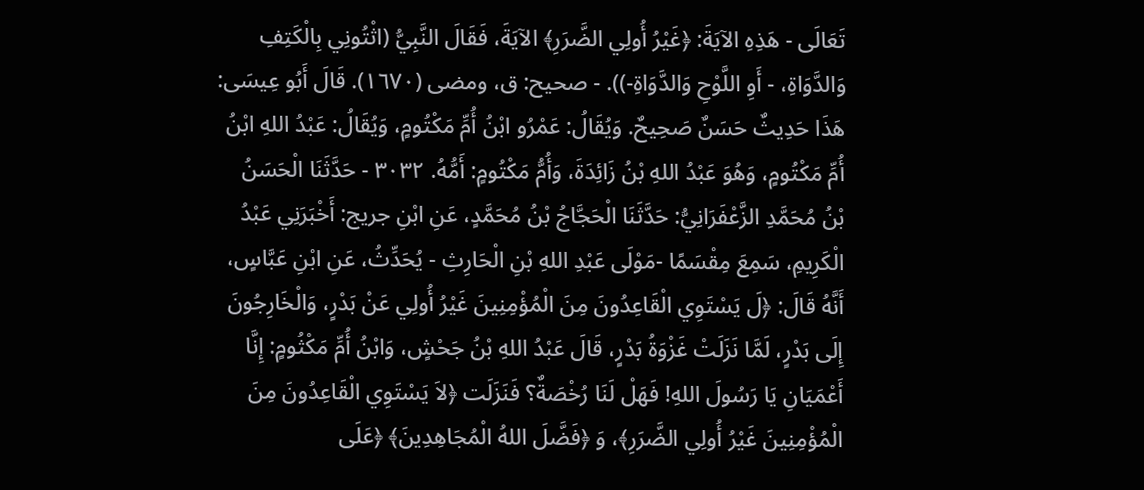تَعَالَى - هَذِهِ الآيَةَ: ﴿غَيْرُ أُولِي الضَّرَرِ﴾ الآيَةَ، فَقَالَ النَّبِيُّ (اثْتُونِي بِالْكَتِفِ وَالدَّوَاةِ، - أَوِ اللَّوْحِ وَالدَّوَاةِ-)). - صحيح: ق، ومضى (١٦٧٠). قَالَ أَبُو عِيسَى: هَذَا حَدِيثٌ حَسَنٌ صَحِيحٌ. وَيُقَالُ: عَمْرُو ابْنُ أُمِّ مَكْتُومٍ، وَيُقَالُ: عَبْدُ اللهِ ابْنُ أُمِّ مَكْتُومٍ، وَهُوَ عَبْدُ اللهِ بْنُ زَائِدَةَ، وَأُمُّ مَكْتُومٍ: أَمُّهُ. ٣٠٣٢ - حَدَّثَنَا الْحَسَنُ بْنُ مُحَمَّدِ الزَّعْفَرَانِيُّ: حَدَّثَنَا الْحَجَّاجُ بْنُ مُحَمَّدٍ، عَنِ ابْنِ جريج: أَخْبَرَنِي عَبْدُ الْكَرِيمِ، سَمِعَ مِقْسَمًا -مَوْلَى عَبْدِ اللهِ بْنِ الْحَارِثِ - يُحَدِّثُ، عَنِ ابْنِ عَبَّاسٍ، أَنَّهُ قَالَ: ﴿لَ يَسْتَوِي الْقَاعِدُونَ مِنَ الْمُؤْمِنِينَ غَيْرُ أُولِي عَنْ بَدْرٍ، وَالْخَارِجُونَ إِلَى بَدْرٍ، لَمَّا نَزَلَتْ غَزْوَةُ بَدْرٍ، قَالَ عَبْدُ اللهِ بْنُ جَحْشٍ، وَابْنُ أُمِّ مَكْثُومٍ: إِنَّا أَعْمَيَانِ يَا رَسُولَ اللهِ! فَهَلْ لَنَا رُخْصَةٌ؟ فَنَزَلَت ﴿لاَ يَسْتَوِي الْقَاعِدُونَ مِنَ الْمُؤْمِنِينَ غَيْرُ أُولِي الضَّرَرِ﴾، وَ ﴿فَضَّلَ اللهُ الْمُجَاهِدِينَ﴾ ﴿عَلَى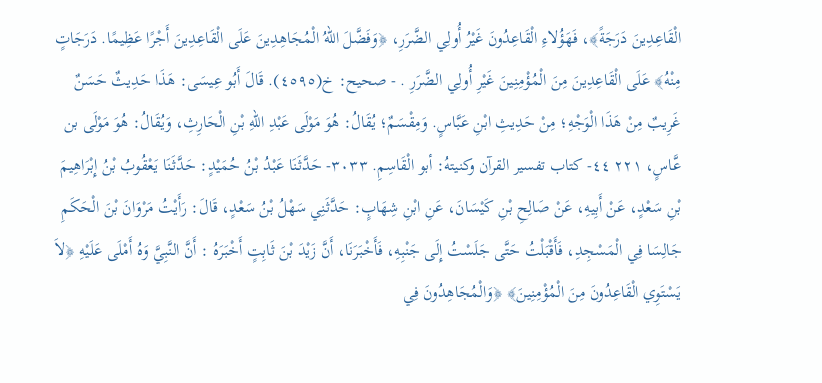الْقَاعِدِينَ دَرَجَةً﴾، فَهَؤُلاءِ الْقَاعِدُونَ غَيْرُ أُولِي الضَّرَرِ، ﴿وَفَضَّلَ اللهُ الْمُجَاهِدِينَ عَلَى الْقَاعِدِينَ أَجْرًا عَظِيمًا. دَرَجَاتٍ مِنْهُ﴾ عَلَى الْقَاعِدِينَ مِنَ الْمُؤْمِنِينَ غَيْرِ أُولِي الضَّرَرِ . - صحيح: خ(٤٥٩٥). قَالَ أَبُو عِيسَى: هَذَا حَدِيثٌ حَسَنٌ غَرِيبٌ مِنْ هَذَا الْوَجْهِ؛ مِنْ حَدِيثِ ابْنِ عَبَّاسٍ. وَمِقْسَمٌ؛ يُقَالُ: هُوَ مَوْلَى عَبْدِ اللهِ بْنِ الْحَارِثِ، وَيُقَالُ: هُوَ مَوْلَى بن عَّاسٍ، ٢٢١ ٤٤- كتاب تفسير القرآن وكنيتهُ: أبو الْقَاسِمِ. ٣٠٣٣- حَدَّثَنَا عَبْدُ بْنُ حُمَيْدٍ: حَدَّثَنَا يَعْقُوبُ بْنُ إِبْرَاهِيمَ بْنِ سَعْدٍ، عَنْ أَبِيهِ، عَنْ صَالِحِ بْنِ كَيْسَانَ، عَنِ ابْنِ شِهَابٍ: حَدَّثَنِي سَهْلُ بْنُ سَعْدٍ، قَالَ: رَأَيْتُ مَرْوَانَ بْنَ الْحَكَمِ جَالِسَا فِي الْمَسْجِدِ، فَأَقْبَلْتُ حَتَّى جَلَسْتُ إِلَى جَنْبِهِ، فَأَخْبَرَنَا، أَنَّ زَيْدَ بْنَ ثَابِتٍ أَخْبَرَهُ : أَنَّ النَّبِيَّ وَهُ أَمْلَى عَلَيْهِ ﴿لاَ يَسْتَوِي الْقَاعِدُونَ مِنَ الْمُؤْمِنِينَ﴾ ﴿وَالْمُجَاهِدُونَ فِي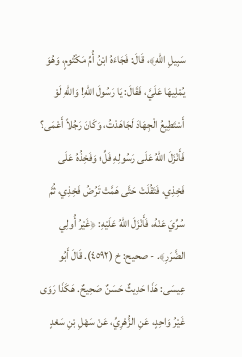سَبِيلِ اللهِ﴾، قَالَ: فَجَاءَهُ ابْنُ أُمِّ مَكْتُومٍ، وَهُوَ يُمْلِيهَا عَلَيَّ، فَقَالَ: يَا رَسُولَ اللهِ! وَاللّهِ لَوْ أَسْتَطِيعُ الْجِهَادَ لَجَاهَدْتُ، وَكَانَ رَجُلاً أَعْمَى؟ فَأَنْزَلَ اللهُ عَلَى رَسُولِهِ فَلِّ؛ وَفَخِذُهُ عَلَى فَخِذِي، فَتَقُلَتْ حَتَّى هَمَّتْ تَرُضُ فَخِذِي، ثُمَّ سُرِّيَ عَنْهُ، فَأَنْزَلَ اللهُ عَلَيْهِ: ﴿غَيْرُ أُولِي الضَّرَرِ﴾. - صحيح: خ (٤٥٩٢). قَالَ أَبُو عِيسَى: هَذَا حَدِيثٌ حَسَنٌ صَحِيحٌ. هَكَذَا رَوَى غَيْرُ وَاحِدٍ، عَنِ الزُّهْرِيِّ، عَنْ سَهْلِ بْنِ سَعْدٍ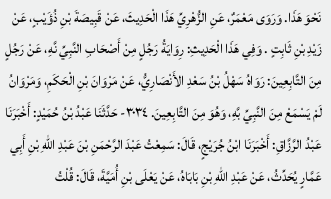نَحْوَ هَذَا. وَرَوَى مَعْمَرٌ، عَنِ الزُّهْرِيِّ هَذَا الْحَدِيثَ، عَنْ قَبِيصَةَ بْنِ ذُؤَيْبٍ، عَنْ زَيْدِ بْنِ ثَابِتٍ . وَفِي هَذَا الْحَدِيثِ: رِوَايَةُ رَجُلٍ مِنْ أَصْحَابِ النَّبِيِّ نَّهِ، عَنْ رَجُلٍ مِنَ التَّابِعِينَ: رَوَاهُ سَهْلُ بْنُ سَعْدِ الأَنْصَارِيُّ، عَنْ مَرْوَانَ بْنِ الْحَكَمِ، وَمَرْوَانُ لَمْ يَسْمَعْ مِنَ النَّبِيِّ بَّهِ، وَهُوَ مِنَ التَّابِعِينَ. ٣٠٣٤- حَدَّثَنَا عَبْدُ بْنُ حُمَيْدٍ: أَخْبَرَنَا عَبْدُ الرَّزَّاقِ: أَخْبَرَنَا ابْنُ جُرَيْجٍ، قَالَ: سَمِعْتُ عَبْدَ الرَّحْمَنِ بْنَ عَبْدِ اللهِ بْنِ أَبِي عَمَّارٍ يُحَدِّثُ، عَنْ عَبْدِ اللهِ بْنِ بَابَاهُ، عَنْ يَعْلَى بْنِ أُمَيَّةَ، قَالَ: قُلْتُ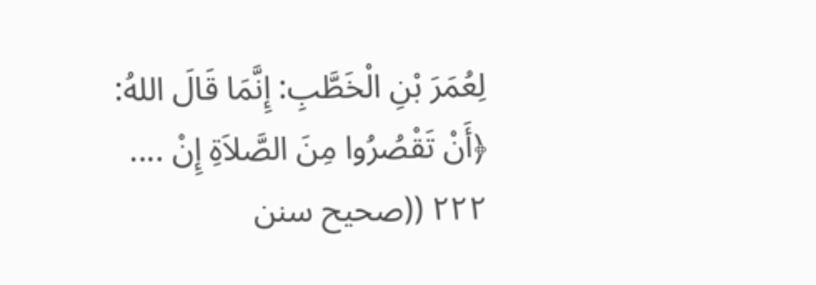لِعُمَرَ بْنِ الْخَطَّبِ: إِنَّمَا قَالَ اللهُ: ﴿أَنْ تَقْصُرُوا مِنَ الصَّلاَةِ إِنْ .... ٢٢٢ ((صحيح سنن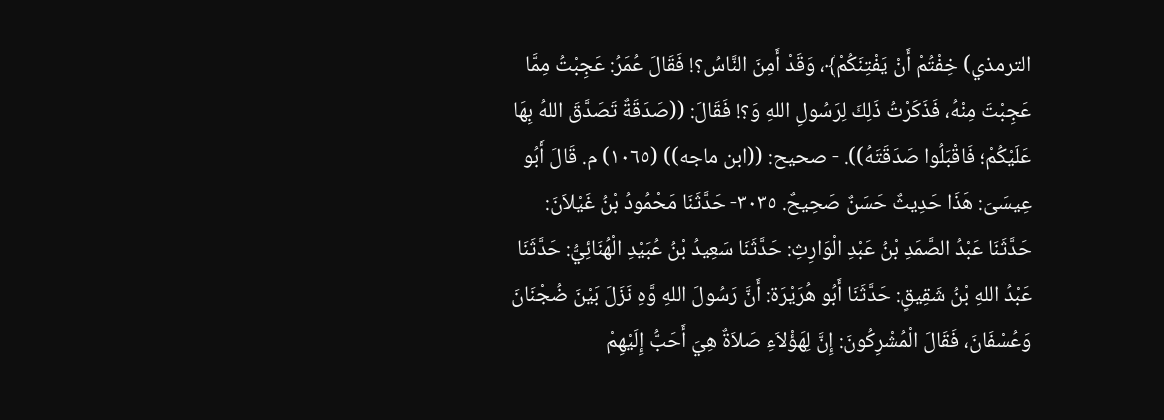الترمذي) خِفْتُمْ أَنْ يَفْتِنَكُمْ﴾، وَقَدْ أَمِنَ النَّاسُ؟! فَقَالَ عُمَرُ: عَجِبْتُ مِمَّا عَجِبْتَ مِنْهُ، فَذَكَرْتُ ذَلِكَ لِرَسُولِ اللهِ وَ؟! فَقَالَ: ((صَدَقَةٌ تَصَدَّقَ اللهُ بِهَا عَلَيْكُمْ؛ فَاقْبَلُوا صَدَقَتَهُ)). - صحیح: ((ابن ماجه)) (١٠٦٥) م. قَالَ أَبُو عِيسَىَ: هَذَا حَدِيثٌ حَسَنٌ صَحِيحٌ. ٣٠٣٥- حَدَّثَنَا مَحْمُودُ بْنُ غَيْلاَنَ: حَدَّثَنَا عَبْدُ الصَّمَدِ بْنُ عَبْدِ الْوَارِثِ: حَدَّثَنَا سَعِيدُ بْنُ عُبَيْدِ الْهُنَائِيُّ: حَدَّثَنَا عَبْدُ اللهِ بْنُ شَقِيقٍ: حَدَّثَنَا أَبُو هُرَيْرَة: أَنَّ رَسُولَ اللهِ وَّهِ نَزَلَ بَيْنَ ضُجْنَانَ وَعُسْفَانَ، فَقَالَ الْمُشْرِكُونَ: إِنَّ لِهَؤْلاَءِ صَلاَةٌ هِيَ أَحَبُّ إِلَيْهِمْ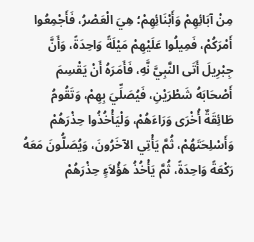مِنْ آبَائِهِمْ وَأَبْنَائِهِمْ؛ هِيَ الْعَصْرُ، فَأَجْمِعُوا أَمْرَكُمْ، فَمِيلُوا عَلَيْهِمْ مَيْلَةً وَاحِدَةً، وَأَنَّ جِبْرِيلَ أَتَى النَّبِيَّ نَّهِ، فَأَمَرَهُ أَنْ يَقْسِمَ أَصْحَابَهُ شَطْرَيْنِ، فَيُصَلِّيَ بِهِمْ، وَتَقُومُ طَائِقَةٌ أُخْرَى وَرَاءَهُمْ، وَلْيَأْخُذُوا حِذْرَهُمْ وَأَسْلِحَتَهُمْ، ثُمَّ يَأْتِي الآخَرُونَ، وَيُصَلُّونَ مَعَهُ رَكْعَةً وَاحِدَةً، ثُمَّ يَأْخُذُ هَؤُلاَءٍ حِذْرَهُمْ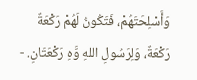وَأَسْلِحَتَهُمْ، فَتَكُونُ لَهُمْ رَكْعَةٌ رَكْعَةٌ، وَلِرَسُولِ اللهِ وَّهِ رَكْعَتَانِ. -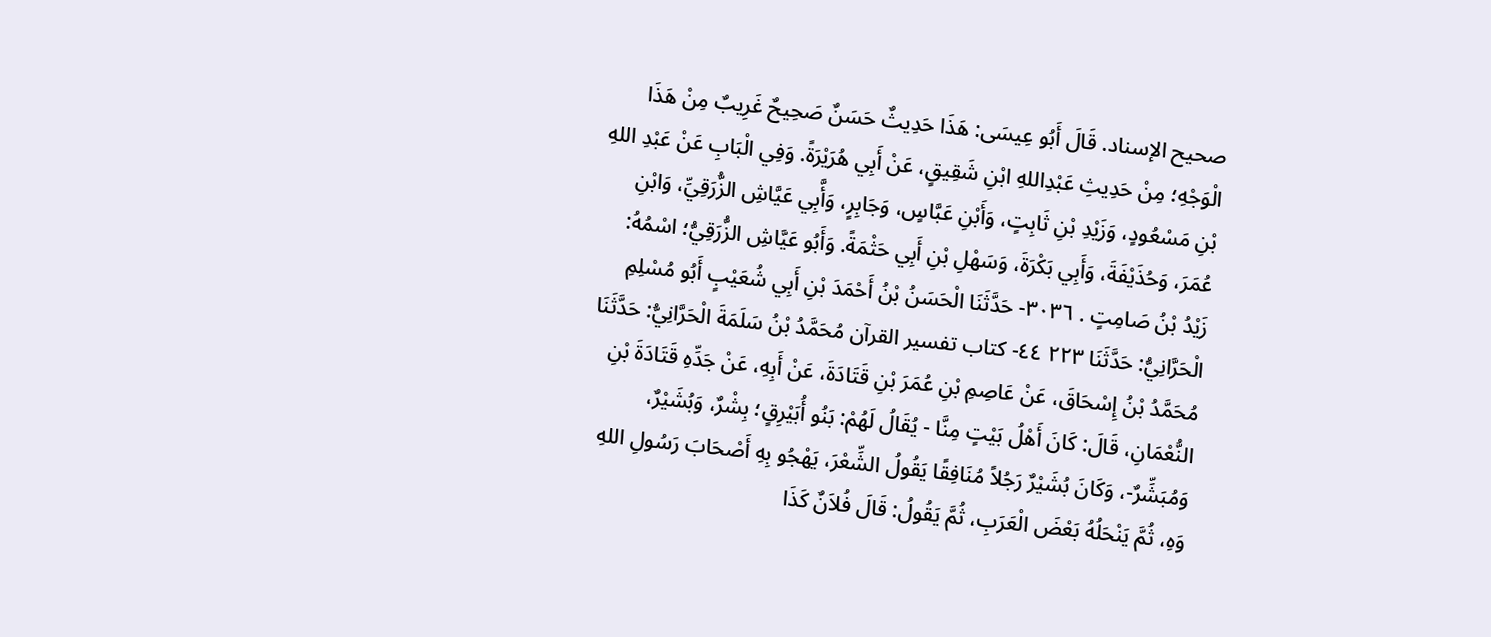صحيح الإسناد. قَالَ أَبُو عِيسَى: هَذَا حَدِيثٌ حَسَنٌ صَحِيحٌ غَرِيبٌ مِنْ هَذَا الْوَجْهِ؛ مِنْ حَدِيثِ عَبْدِاللهِ ابْنِ شَقِيقٍ، عَنْ أَبِي هُرَيْرَةً. وَفِي الْبَابِ عَنْ عَبْدِ اللهِ بْنِ مَسْعُودٍ، وَزَيْدِ بْنِ ثَابِتٍ، وَأَبْنِ عَبَّاسٍ، وَجَابِرٍ، وَأَّبِي عَيَّاشِ الزُّرَقِيِّ، وَابْنِ عُمَرَ، وَحُذَيْفَةَ، وَأَبِي بَكْرَةَ، وَسَهْلِ بْنِ أَبِي حَثْمَةً. وَأَبُو عَيَّاشِ الزُّرَقِيُّ؛ اسْمُهُ: زَيْدُ بْنُ صَامِتٍ . ٣٠٣٦- حَدَّثَنَا الْحَسَنُ بْنُ أَحْمَدَ بْنِ أَبِي شُعَيْبٍ أَبُو مُسْلِمِ الْحَرَّانِيُّ: حَدَّثَنَا ٢٢٣ ٤٤- كتاب تفسير القرآن مُحَمَّدُ بْنُ سَلَمَةَ الْحَرَّانِيُّ: حَدَّثَنَا مُحَمَّدُ بْنُ إِسْحَاقَ، عَنْ عَاصِمِ بْنِ عُمَرَ بْنِ قَتَادَةَ، عَنْ أَبِهِ، عَنْ جَدِّهِ قَتَادَةَ بْنِ النُّعْمَانِ، قَالَ: كَانَ أَهْلُ بَيْتٍ مِنَّا - يُقَالُ لَهُمْ: بَنُو أُبَيْرِقٍ؛ بِشْرٌ، وَبُشَيْرٌ، وَمُبَشِّرٌ-، وَكَانَ بُشَيْرٌ رَجُلاً مُنَافِقًا يَقُولُ الشِّعْرَ، يَهْجُو بِهِ أَصْحَابَ رَسُولِ اللهِ وَهِ، ثُمَّ يَنْحَلُهُ بَعْضَ الْعَرَبِ، ثُمَّ يَقُولُ: قَالَ فُلاَنٌ كَذَا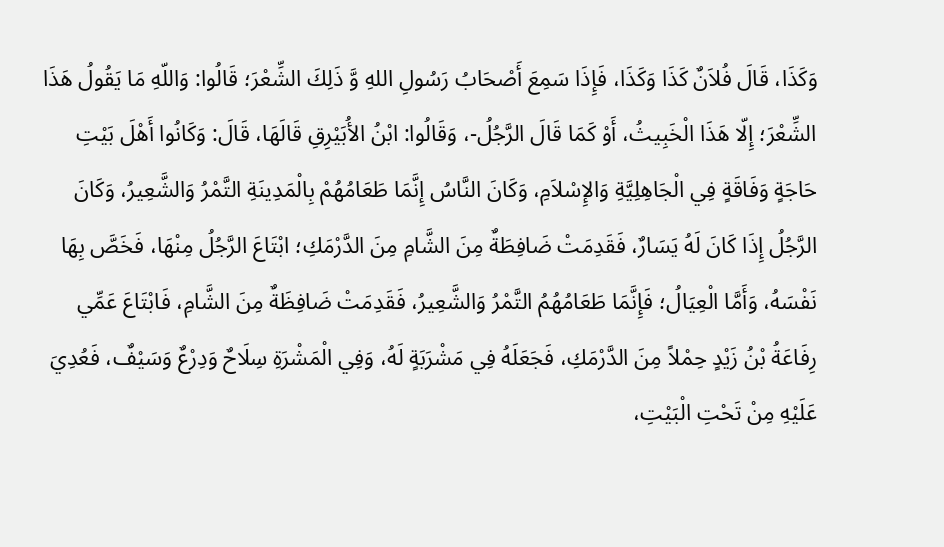وَكَذَا، قَالَ فُلاَنٌ كَذَا وَكَذَا، فَإِذَا سَمِعَ أَصْحَابُ رَسُولِ اللهِ وَّ ذَلِكَ الشِّعْرَ؛ قَالُوا: وَاللّهِ مَا يَقُولُ هَذَا الشِّعْرَ؛ إِلّا هَذَا الْخَبِيثُ، أَوْ كَمَا قَالَ الرَّجُلُ-، وَقَالُوا: ابْنُ الأُبَيْرِقِ قَالَهَا، قَالَ: وَكَانُوا أَهْلَ بَيْتِ حَاجَةٍ وَفَاقَةٍ فِي الْجَاهِلِيَّةِ وَالإِسْلاَمِ، وَكَانَ النَّاسُ إِنَّمَا طَعَامُهُمْ بِالْمَدِينَةِ التَّمْرُ وَالشَّعِيرُ، وَكَانَ الرَّجُلُ إِذَا كَانَ لَهُ يَسَارٌ، فَقَدِمَتْ ضَافِطَةٌ مِنَ الشَّامِ مِنَ الدَّرْمَكِ؛ ابْتَاعَ الرَّجُلُ مِنْهَا، فَخَصَّ بِهَا نَفْسَهُ، وَأَمَّا الْعِيَالُ؛ فَإِنَّمَا طَعَامُهُمُ التَّمْرُ وَالشَّعِيرُ، فَقَدِمَتْ ضَافِظَةٌ مِنَ الشَّامِ، فَابْتَاعَ عَمِّي رِفَاعَةُ بْنُ زَيْدٍ حِمْلاً مِنَ الدَّرْمَكِ، فَجَعَلَهُ فِي مَشْرَبَةٍ لَهُ، وَفِي الْمَشْرَةِ سِلَاحٌ وَدِرْعٌ وَسَيْفٌ، فَعُدِيَ عَلَيْهِ مِنْ تَحْتِ الْبَيْتِ،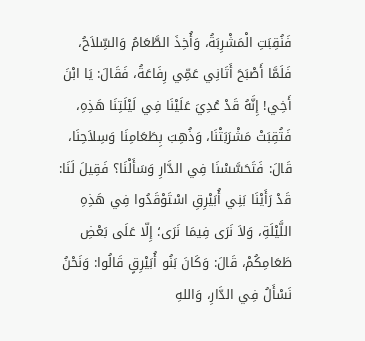فَنُقِبَتِ الْمَشْرِبَةُ، وَأُخِذَ الطَّعَامُ وَالسِّلاَحُ، فَلَمَّا أَصْبَحَ أَتَانِي عَمِّي رِفَاعَةُ، فَقَالَ: يَا ابْنَ أَخِي! إِنَّهُ قَدْ عُدِيَ عَلَيْنَا فِي لَيْلَتِنَا هَذِهِ، فَتُقِبَتْ مَشْرَبَتْنَا، وَذُهِبَ بِطَعَامِنَا وَسِلاَحِنَا، قَالَ: فَتَحَسَّسْنَا فِي الدَّارِ وَسَأَلْنَا؟ فَقِيلَ لَنَا: قَدْ رَأَيْنَا بَنِي أُبَيْرِقِ اسْتَوْقَدُوا فِي هَذِهِ اللَّيْلَةِ، وَلاَ نَرَى فِيمَا نَرَى؛ إِلّا عَلَى بَعْضِ طَعَامِكُمْ، قَالَ: وَكَانَ بَنُو أُبَيْرِقٍ قَالُوا: وَنَحْنُ نَسْأَلُ فِي الدَّارِ، وَاللهِ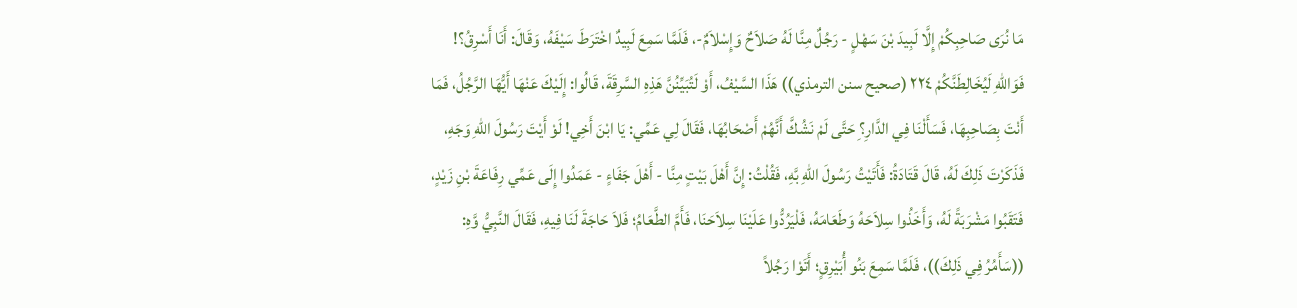مَا نُرَى صَاحِبِكُمْ إِلَّا لَبِيدَ بْنَ سَهْلٍ - رَجُلٌ مِنَّا لَهُ صَلاَحٌ وَإِسْلاَمٌ-، فَلَمَّا سَمِعَ لَبِيدٌ اخْتَرَطَ سَيْفَهُ، وَقَالَ: أَنَا أَسْرِقُ؟! فَوَاللهِ لَيُخَالِطَنَّكُمْ ٢٢٤ (صحيح سنن الترمذي)) هَذَا السَّيْفُ، أَوْ لَتُبَيِّنُنَّ هَذِهِ السَّرِقَةَ، قَالُوا: إِلَيْكَ عَنْهَا أَيُّهَا الرَّجُلُ، فَمَا أَنْتَ بِصَاحِبِهَا، فَسَأَلْنَا فِي الدَّارِ؟ِ حَتَّى لَمْ نَشُكَّ أَنَّهُمْ أَصْحَابُهَا، فَقَالَ لِي عَمِّي: يَا ابْنَ أَخِي! لَوْ أَيْتَ رَسُولَ اللهِ وَجَهِ، فَذَكَرْتَ ذَلِكَ لَهُ، قَالَ قَتَادَةُ: فَأَتَيْتُ رَسُولَ اللهِ بَّهِ، فَقُلْتُ: إِنَّ أَهْلَ بَيْتٍ مِنَّا - أَهْلَ جَفَاءٍ - عَمَدُوا إِلَى عَمِّي رِفَاعَةَ بْنِ زَيْدٍ، فَتَقَبُوا مَشْرَبَةً لَهُ، وَأَخَذُوا سِلاَحَهُ وَطَعَامَهُ، فَلْيَرُدُّوا عَلَيْنَا سِلاَحَنَا، فَأَمَّ الطَّعَامُ؛ فَلاَ حَاجَةَ لَنَا فِيهِ، فَقَالَ النَّبِيُّ وَّهِ: ((سَأَمُرُ فِي ذَلِكَ))، فَلَمَّا سَمِعَ بَنُو أُبَيْرِقٍ؛ أَتَوْا رَجُلاً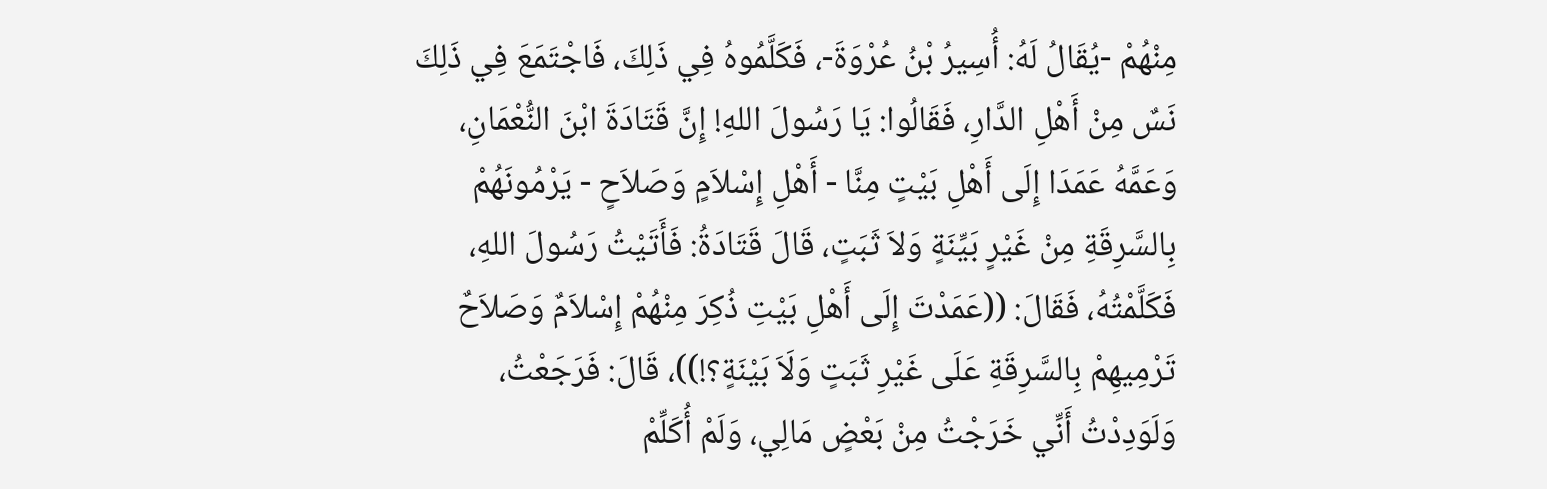مِنْهُمْ -يُقَالُ لَهُ: أُسِيرُ بْنُ عُرْوَةَ-، فَكَلَّمُوهُ فِي ذَلِكَ، فَاجْتَمَعَ فِي ذَلِكَ نَسٌ مِنْ أَهْلِ الدَّارِ، فَقَالُوا: يَا رَسُولَ اللهِ! إِنَّ قَتَادَةَ ابْنَ النُّعْمَانِ، وَعَمَّهُ عَمَدَا إِلَى أَهْلِ بَيْتٍ مِنَّا - أَهْلِ إِسْلاَمٍ وَصَلاَحٍ - يَرْمُونَهُمْ بِالسَّرِقَةِ مِنْ غَيْرٍ بَيِّنَةٍ وَلاَ ثَبَتٍ، قَالَ قَتَادَةُ: فَأَتَيْتُ رَسُولَ اللهِ، فَكَلَّمْتُهُ، فَقَالَ: ((عَمَدْتَ إِلَى أَهْلِ بَيْتِ ذُكِرَ مِنْهُمْ إِسْلاَمٌ وَصَلاَحٌ تَرْمِيهِمْ بِالسَّرِقَةِ عَلَى غَيْرِ ثَبَتٍ وَلَاَ بَيْنَةٍ؟!))، قَالَ: فَرَجَعْتُ، وَلَوَدِدْتُ أَنِّي خَرَجْتُ مِنْ بَعْضٍ مَالِي، وَلَمْ أُكَلِّمْ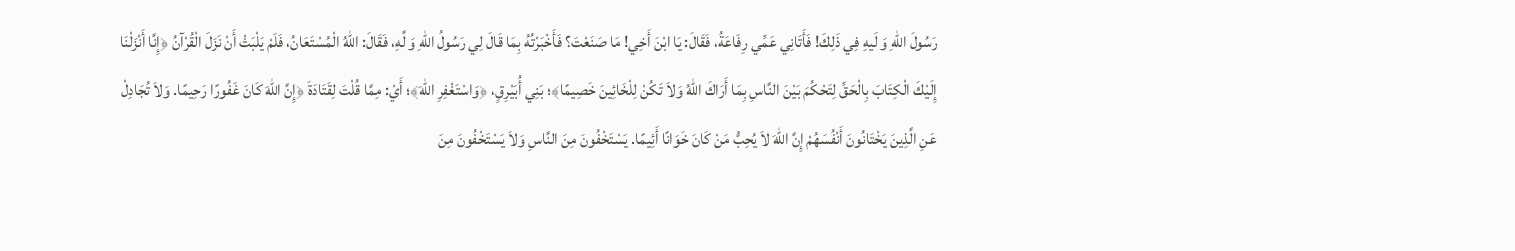رَسُولَ اللهِ وَ لَيهِ فِي ذَلِكَ! فَأَتَانِي عَمِّي رِفَاعَةُ، فَقَالَ: يَا ابْنَ أَخِي! مَا صَنَعْتَ؟ فَأَخْبَرْتُهُ بِمَا قَالَ لِي رَسُولُ اللهِ وَ لَّهِ، فَقَالَ: اللهُ الْمُسْتَعَانُ، فَلَمْ يَلْبَثْ أَنْ نَزَلَ الْقُرْآنُ ﴿إِنَّا أَنْزَلْنَا إِلَيْكَ الْكِتَابَ بِالْحَقِّ لِتَحْكُمَ بَيْنَ النَّاسِ بِمَا أَرَاكَ اللهُ وَلاَ تَكُنْ لِلْخَائِينَ خَصِيمًا﴾؛ بَنِي أُبَيْرِقٍ، ﴿وَاسْتَغْفِرِ اللّهَ﴾؛ أَيْ: مِمَّا قُلْتَ لِقَتَادَةَ ﴿إِنَّ اللّهَ كَانَ غَفُورًا رَحِيمًا. وَلاَ تُجَادِلْ عَنِ الَّذِينَ يَخْتَانُونَ أَنْفُسَهُمْ إِنَّ اللهَ لاَ يُحِبُّ مَنْ كَانَ خَوَانًا أَئِيمًا. يَسْتَخْفُونَ مِنَ النَّاسِ وَلاَ يَسْتَخْفُونَ مِنَ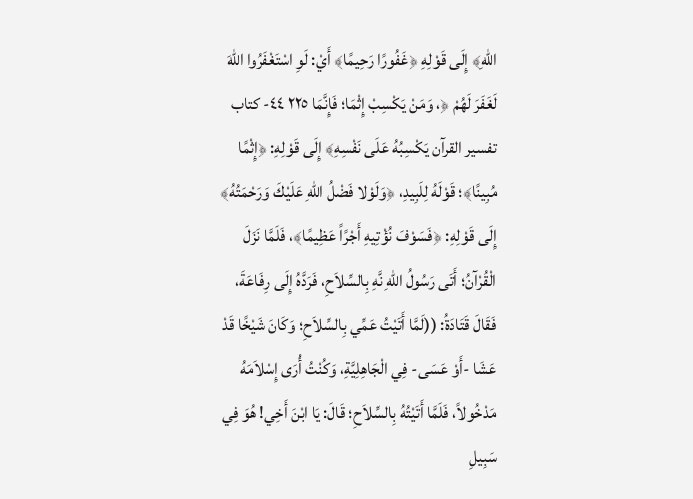اللهِ﴾ إِلَى قَوْلِهِ ﴿غَفُورًا رَحِيمًا﴾ أَيْ: لَوِ اسْتَغْفَرُوا اللّهَ لَغَفَرَ لَهُمْ ﴿، وَمَنْ يَكْسِبْ إِثْمَا؛ فَإِنَّمَا ٢٢٥ ٤٤- كتاب تفسير القرآن يَكْسِبُهُ عَلَى نَفْسِهِ﴾ إِلَى قَوْلِهِ: ﴿إِثْمًا مُبِينًا﴾؛ قَوْلَهُ لِلَبِيدِ، ﴿وَلَوْلا فَضْلُ اللهِ عَلَيْكَ وَرَحْمَتُهُ﴾ إِلَى قَوْلِهِ: ﴿فَسَوْفَ نُؤْتِيهِ أَجْرًاً عَظِيمًا﴾، فَلَمَّا نَزَلَ الْقُرْآنُ؛ أَتَى رَسُولُ اللهِ نَّهِ بِالسِّلاَحِ، فَرَدَّهُ إِلَى رِفَاعَةَ، فَقَالَ قَتَادَةُ: ((لَمَّا أَتَيْتُ عَمِّي بِالسِّلاَحِ؛ وَكَانَ شَيْخًا قَدْ عَشَا -أَوْ عَسَى- فِي الْجَاهِلِيَّةِ، وَكُنْتُ أُرَى إِسْلاَمَهُ مَدْخُولاً، فَلَمَّا أَتَيْتُهُ بِالسِّلاَحِ؛ قَالَ: يَا ابْنَ أَخِي! هُوَ فِي سَبِيلِ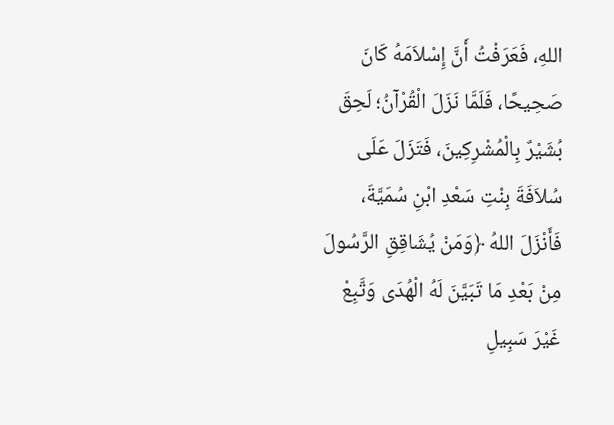اللهِ، فَعَرَفْتُ أَنَّ إِسْلاَمَهُ كَانَ صَحِيحًا، فَلَمَّا نَزَلَ الْقُرْآنُ؛ لَحِقَ بُشَيْرٌ بِالْمُشْرِكِينَ، فَتَزَلَ عَلَى سُلاَفَةَ بِنْتِ سَعْدِ ابْنِ سُمَيَّةَ، فَأَنْزَلَ اللهُ ﴿وَمَنْ يُشَاقِقِ الرَّسُولَ مِنْ بَعْدِ مَا تَبَيَّنَ لَهُ الْهُدَى وَتَّبِعْ غَيْرَ سَبِيلِ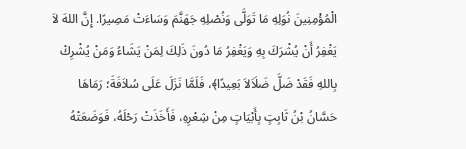الْمُؤْمِنِينَ نُوَلِهِ مَا تَوَلَّى وَنُصْلِهِ جَهَنَّمَ وَسَاءَتْ مَصِيرًا. إِنَّ اللهَ لاَ يَغْفِرُ أَنْ يُشْرَكَ بِهِ وَيَغْفِرُ مَا دُونَ ذَلِكَ لِمَنْ يَشَاءُ وَمَنْ يُشْرِكْ بِاللهِ فَقَدْ ضَلَّ ضَلَاَلاَ بَعِيدًا﴾، فَلَمَّا نَزَلَ عَلَى سُلاَفَةَ؛ رَمَاهَا حَسَّانُ بْنُ ثَابِتٍ بِأَبْيَاتٍ مِنْ شِعْرِهِ، فَأَخَذَتْ رَحْلَهُ، فَوَضَعَتْهُ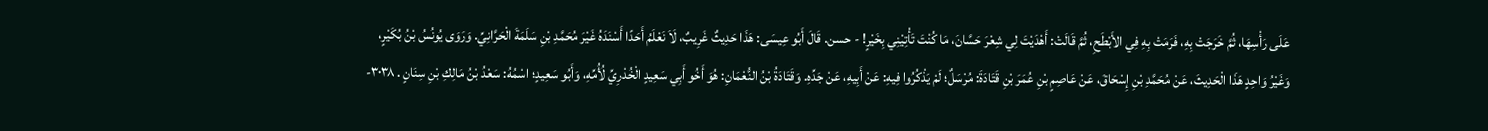عَلَى رَأْسِهَا، ثُمَّ خَرَجَتْ بِهِ، فَرَمَتْ بِهِ فِي الأَبْطَحِ، ثُمَّ قَالَتْ: أَهْدَيْتَ لِي شِعْرَ حَسَّانَ، مَا كُنْتَ تَأْتِيْنِي بِخَيْرٍ! - حسن. قَالَ أَبُو عِيسَى: هَذَا حَدِيثٌ غَرِيبٌ، لَاَ نَعْلَمُ أَحَدًا أَسْنَدَهُ غَيْرَ مُحَمَّدِ بْنِ سَلَمَةَ الْحَرَّانِيِّ. وَرَوَى يُونُسُ بْنُ بُكَيْرٍ، وَغَيْرُ وَاحِدٍ هَذَا الْحَدِيثَ، عَنْ مُحَمَّدِ بْنِ إِسْحَاقَ، عَنْ عَاصِمٍ بْنِ عُمَرَ بْنِ قَتَادَةَ: مُرْسَلٌ؛ لَمْ يَذْكُرُوا فِيهِ: عَنْ أَبِيهِ، عَنْ جَدِّهِ. وَقَتَادَةُ بْنُ النُّعْمَانِ: هُوَ أَخُو أَبِي سَعِيدٍ الْخُدْرِيِّ لُأُمِّهِ، وَأَبُو سَعِيدٍ؛ اسْمُهُ: سَعْدُ بْنُ مَالِكِ بْنِ سِنَانٍ . ٣٠٣٨-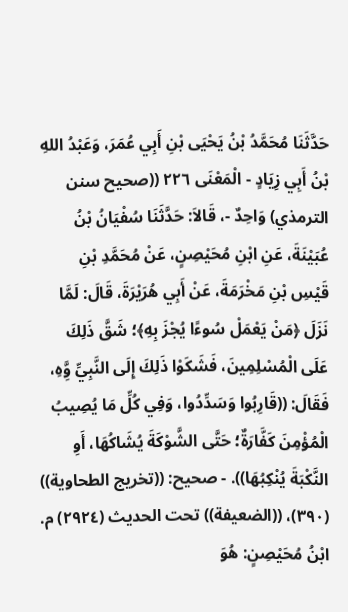حَدَّثَنَا مُحَمَّدُ بْنُ يَحْيَى بْنِ أَبِي عُمَرَ، وَعَبْدُ اللهِ بْنُ أَبِي زِيَادٍ - الْمَعْنَى ٢٢٦ ((صحيح سنن الترمذي) وَاحِدٌ -، قَالاَ: حَدَّثَنَا سُفْيَانُ بْنُ عُبَيْنَةَ، عَنِ ابْنِ مُحَيْصِنٍ، عَنْ مُحَمَّدِ بْنِ قَيْسِ بْنِ مَخْرَمَةَ، عَنْ أَبِي هُرَيْرَةَ، قَالَ: لَمَّا نَزَلَ ﴿مَنْ يَعْمَلْ سُوءًا يُجْزَ بِهِ﴾؛ شَقَّ ذَلِكَ عَلَى الْمُسْلِمِينَ، فَشَكَوْا ذَلِكَ إِلَى النَّبِيِّ وَِّهِ، فَقَالَ: ((قَارِبُوا وَسَدِّدُوا، وَفِي كُلِّ مَا يُصِيبُ الْمُؤْمِنَ كَفَّارَةٌ؛ حَتَّى الشَّوْكَةَ يُشَاكُهَا، أَوِ النَّكْبَةَ يُنْكِبُهَا)). - صحيح: ((تخريج الطحاوية)) (٣٩٠)، ((الضعيفة)) تحت الحديث (٢٩٢٤) م. ابْنُ مُحَيْصِنٍ: هُوَ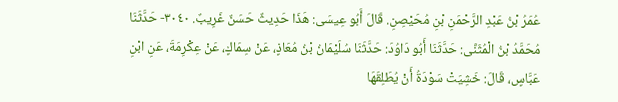عُمَرُ بْنُ عَبْدِ الرَّحْمَنِ بْنِ مُحَيْصِنِ. قَالَ أَبُو عِيسَى: هَذَا حَدِيثٌ حَسَنٌ غَرِيبٌ. ٣٠٤٠- حَدَّثَنَا مُحَمَّدُ بْنُ الْمُثَنَّى: حَدَّثَنَا أَبُو دَاوُدَ: حَدَّثَنَا سُلَيْمَانُ بْنُ مُعَاذٍ، عَنْ سِمَاكٍ، عَنْ عِكْرِمَةَ، عَنِ ابْنِ عَبَّاسٍ، قَالَ: خَشِيَتْ سَوْدَةُ أَنْ يُطَلِقَهَا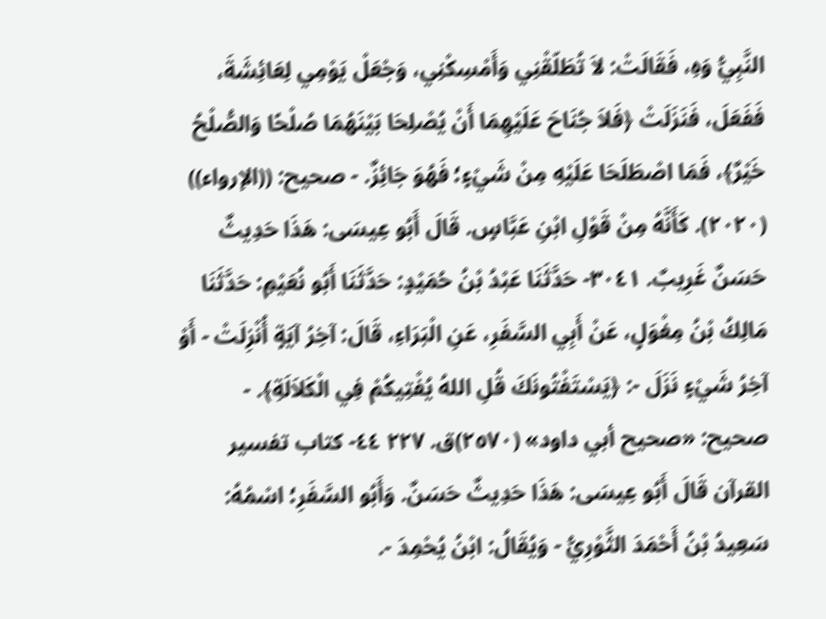النَّبِيُّ وَهِ، فَقَالَتْ: لاَ تُطَلّقْنِي وَأَمْسِكْنِي، وَجْعَلْ يَوْمِي لِعَائِشَةَ، فَفَعَلَ، فَنَزَلَتْ ﴿فَلاَ جُنَاحَ عَلَيْهِمَا أَنْ يُصْلِحَا بَيْنَهُمَا صُلْحًا وَالصُّلْحُ خَيْرٌ﴾، فَمَا اصْطَلَحَا عَلَيْهِ مِنْ شَيْءٍ؛ فَهُوَ جَائِزٌ. - صحيح: ((الإرواء)) (٢٠٢٠). كَأَنَّهُ مِنْ قَوْلِ ابْنِ عَبَّاسٍ. قَالَ أَبُو عِيسَى: هَذَا حَدِيثٌ حَسَنٌ غَرِيبٌ. ٣٠٤١- حَدَّثَنَا عَبْدُ بْنُ حُمَيْدٍ: حَدَّثَنَا أَبُو نُعَيْمِ: حَدَّثَنَا مَالِكُ بْنُ مِغْوَلٍ، عَنْ أَبِي السَّفَرِ، عَنِ الْبَرَاءِ، قَالَ: آخِرُ آيَةٍ أُنْزِلَتْ - أَوْ آخِرُ شَيْءٍ نَزَلَ -: ﴿يَسْتَفْتُونَكَ قُلِ اللهُ يُفْتِيكُمْ فِي الْكَلاَلَةِ﴾. - صحیح: «صحيح أبي داود» (٢٥٧٠)ق. ٢٢٧ ٤٤- كتاب تفسير القرآن قَالَ أَبُو عِيسَى: هَذَا حَدِيثٌ حَسَنٌ. وَأَبُو السَّفَرِ؛ اسْمُهُ: سَعِيدُ بْنُ أَحْمَدَ الثَّوْرِيُّ - وَيُقَالُ: ابْنُ يُحْمِدَ -.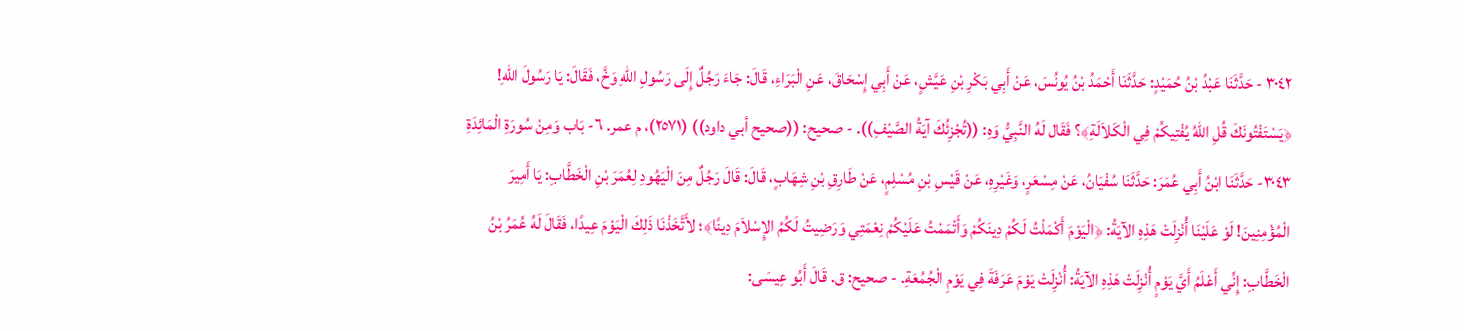٣٠٤٢ - حَدَّثَنَا عَبْدُ بْنُ حُمَيْدٍ: حَدَّثَنَا أَحْمَدُ بْنُ يُونُسَ، عَنْ أَبِي بَكْرِ بْنِ عَيَّشٍ، عَنْ أَبِي إِسْحَاقَ، عَنِ الْبَرَاءِ، قَالَ: جَاءَ رَجُلٌ إِلَى رَسُولِ اللهِ وَخَّ، فَقَالَ: يَا رَسُولَ اللهِ! ﴿يَسْتَفْتُونَكَ قُلِ اللهُ يُفْتِيكُمْ فِي الْكَلاَلَةِ﴾؟ فَقَال لَهُ النَّبِيُّ وَهِ: ((تُجْزِئُكَ آيَةُ الصَّيْفِ)). - صحيح: ((صحيح أبي داود)) (٢٥٧١)، م عمر. ٦- بَاب وَمِنْ سُورَةِ الْمَائِدَةِ ٣٠٤٣- حَدَّثَنَا ابْنُ أَبِي عُمَرَ: حَدَّثَنَا سُفْيَانُ، عَنْ مِسْعَرٍ، وَغَيْرِهِ، عَنْ قَيْسِ بْنِ مُسْلِمٍ، عَنْ طَارِقِ بْنِ شِهَابٍ، قَالَ: قَالَ رَجُلٌ مِنَ الْيَهُودِ لِعُمَرَ بْنِ الْخَطَّابِ: يَا أَمِيرَ الْمُؤْمِنِينَ! لَوْ عَلَيْنَا أُنْزِلَتْ هَذِهِ الآيَةُ: ﴿الْيَوْمَ أَكْمَلْتُ لَكُمْ دِينَكُمْ وَأَتْمَمْتُ عَلَيْكُمْ نِعْمَتِي وَرَضِيتُ لَكُمُ الإِسْلاَمَ دِينًا﴾؛ لأَتَّخَذْنَا ذَلِكَ الْيَوْمَ عِيدًا، فَقَالَ لَهُ عُمَرُ بْنُ الْخَطَّابِ: إِنِّي أَعْلَمُ أَيَّ يَوْمٍ أُنْزِلَتْ هَذِهِ الآيَةُ: أُنْزِلَتْ يَوْمَ عَرَفَةَ فِي يَوْمِ الْجُمُعَةِ. - صحیح: ق. قَالَ أَبُو عِيسَى: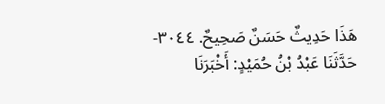هَذَا حَدِيثٌ حَسَنٌ صَحِيحٌ. ٣٠٤٤- حَدَّثَنَا عَبْدُ بْنُ حُمَيْدٍ: أَخْبَرَنَا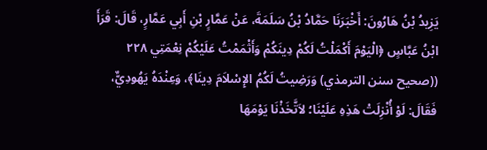يَزِيدُ بْنُ هَارُونَ: أَخْبَرَنَا حَمَّادُ بْنُ سَلَمَةَ، عَنْ عَمَّارٍ بْنِ أَبِي عَمَّارٍ، قَالَ: قَرَأَ ابْنُ عَبَّاسٍ ﴿الْيَوْمَ أَكْمَلْتُ لَكُمْ دِينَكُمْ وَأَثْمَمْتُ عَلَيْكُمْ نِعْمَتِي ٢٢٨ ((صحيح سنن الترمذي) وَرَضِيتُ لَكُمُ الإِسْلاَمَ دِينَا﴾، وَعِنْدَهُ يَهُودِيٌّ، فَقَالَ: لَوْ أُنْزِلَتْ هَذِهِ عَلَيْنَا؛ لاَتَّخَذْنَا يَوْمَهَا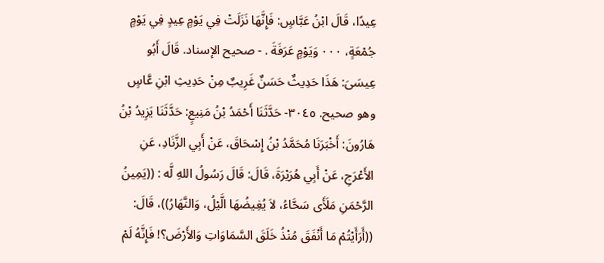عِيدًا، قَالَ ابْنُ عَبَّاسٍ: فَإِنَّهَا نَزَلَتْ فِي يَوْمٍ عِيدٍ فِي يَوْمٍ جُمْعَةٍ، ٠٠٠ وَيَوْمٍ عَرَفَةَ . - صحيح الإسناد. قَالَ أَبُو عِيسَىَ: هَذَا حَدِيثٌ حَسَنٌ غَرِيبٌ مِنْ حَدِيثِ ابْنِ عَّاسٍ وهو صحيح. ٣٠٤٥- حَدَّثَنَا أَحْمَدُ بْنُ مَنِيعٍ: حَدَّثَنَا يَزِيدُ بْنُ هَارُونَ: أَخْبَرَنَا مُحَمَّدُ بْنُ إِسْحَاقَ، عَنْ أَبِي الزَّنَادِ، عَنِ الأَعْرَجِ، عَنْ أَبِي هُرَيْرَةَ، قَالَ: قَالَ رَسُولُ اللهِ لَّه : ((يَمِينُ الرَّحْمَنِ مَلَأَى سَحَّاءُ، لاَ يُغِيضُهَا الَّيْلُ، وَالنَّهَارُ))، قَالَ: ((أَرَأَيْتُمْ مَا أَنْفَقَ مُنْذُ خَلَقَ السَّمَاوَاتِ وَالأَرْضَ؟! فَإِنَّهُ لَمْ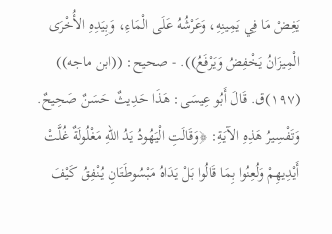يَغِضْ مَا فِي يَمِينِهِ، وَعَرْشُهُ عَلَى الْمَاءِ، وَبِيَدِهِ الأُخْرَى الْمِيزَانُ يَخْفِضُ وَيَرْفَعُ)). - صحيح: ((ابن ماجه)) (١٩٧)ق. قَالَ أَبُو عِيسَى: هَذَا حَدِيثٌ حَسَنٌ صَحِيحٌ. وَتَفْسِيرُ هَذِهِ الآيَةِ: ﴿وَقَالَتِ الْيَهُودُ يَدُ اللهِ مَغْلُولَةٌ غُلَّتْ أَيْدِيهِمْ وَلُعِنُوا بِمَا قَالُوا بَلْ يَدَاهُ مَبْسُوطَتَانِ يُنْفِقُ كَيْفَ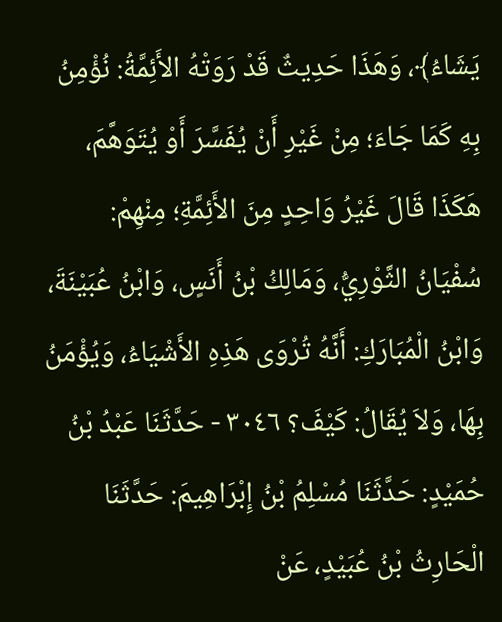يَشَاءُ﴾، وَهَذَا حَدِيثٌ قَدْ رَوَتْهُ الأَئِمَّةُ: نُؤْمِنُ بِهِ كَمَا جَاءَ؛ مِنْ غَيْرِ أَنْ يُفَسَّرَ أَوْ يُتَوَهَّمَ، هَكَذَا قَالَ غَيْرُ وَاحِدٍ مِنَ الأَئِمَّةِ؛ مِنْهِمْ: سُفْيَانُ الثَّوْرِيُّ، وَمَالِكُ بْنُ أَنَسٍ، وَابْنُ عُبَيْنَةَ، وَابْنُ الْمُبَارَكِ: أَنَّهُ تُرْوَى هَذِهِ الأَشْيَاءُ، وَيُؤْمَنُ بِهَا، وَلاَ يُقَالُ: كَيْفَ؟ ٣٠٤٦ - حَدَّثَنَا عَبْدُ بْنُ حُمَيْدٍ: حَدَّثَنَا مُسْلِمُ بْنُ إِبْرَاهِيمَ: حَدَّثَنَا الْحَارِثُ بْنُ عُبَيْدٍ، عَنْ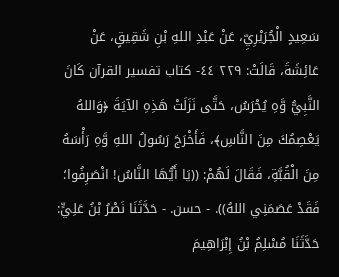سَعِيدٍ الْجُرَيْرِيِّ، عَنْ عَبْدِ اللهِ بْنِ شَقِيقٍ، عَنْ عَائِشَةَ، قَالَتْ: ٢٢٩ ٤٤- كتاب تفسير القرآن كَانَ النَّبِيُّ وَّهِ يُحْرَسُ، حَتَّى نَزَلَتْ هَذِهِ الآيَةَ ﴿وَاللهُ يَعْصِمُكَ مِنَ النَّاسِ﴾، فَأَخْرَجَ رَسُولُ اللهِ وَّهِ رَأْسَهُ مِنَ الْقُبَّةِ، فَقَالَ لَهُمْ: ((يَا أَيُّهَا النَّاسُ! انْصَرِفُوا؛ فَقَدْ عَصَمَنِي اللهُ)). - حسن. - حَدَّثَنَا نَصْرُ بْنُ عَلِيٍّ: حَدَّثَنَا مُسْلِمُ بْنُ إِبْرَاهِيمَ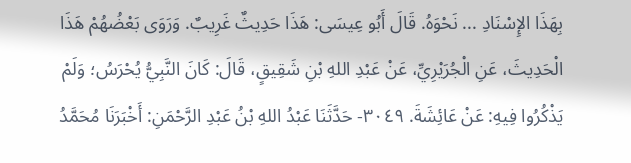بِهَذَا الإِسْنَادِ ... نَحْوَهُ. قَالَ أَبُو عِيسَى: هَذَا حَدِيثٌ غَرِيبٌ. وَرَوَى بَعْضُهُمْ هَذَا الْحَدِيثَ، عَنِ الْجُرَيْرِيِّ، عَنْ عَبْدِ اللهِ بْنِ شَقِيقٍ، قَالَ: كَانَ النَّبِيُّ يُحْرَسُ؛ وَلَمْ يَذْكُرُوا فِيهِ: عَنْ عَائِشَةَ. ٣٠٤٩- حَدَّثَنَا عَبْدُ اللهِ بْنُ عَبْدِ الرَّحْمَنِ: أَخْبَرَنَا مُحَمَّدُ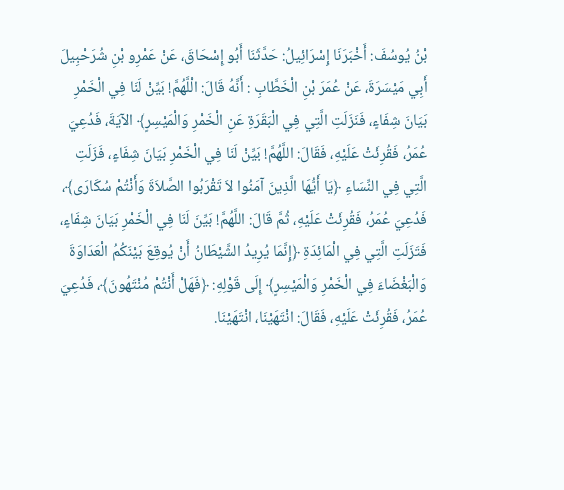بْنُ يُوسُفَ: أَخْبَرَنَا إِسْرَائِيلُ: حَدَّثَنَا أَبُو إِسْحَاقَ، عَنْ عَمْرِو بْنِ شُرَحْبِيلَ أَبِي مَيْسَرَةَ، عَنْ عُمَرَ بْنِ الْخَطَّابِ : أَنَّهُ قَالَ: الْلَّهُمَّ! بَيِّنْ لَنَا فِي الْخَمْرِ بَيَانَ شِفَاءٍ، فَنَزَلَتِ الَّتِي فِي الْبَقَرَةِ عَنِ الْخَمْرِ وَالْمَيْسِرٍ﴾ الآيَةَ، فَدُعِيَ عُمَرُ، فَقُرِئَتْ عَلَيْهِ، فَقَالَ: اللَّهُمَّ! بَيِّنْ لَنَا فِي الْخَمْرِ بَيَانَ شِفَاءٍ، فَزَلَتِ الَّتِي فِي النِّسَاءِ ﴿يَا أَيُّهَا الَّذِينَ آمَنُوا لاَ تَقْرَبُوا الصَّلاَةَ وَأَنْتُمْ سُكَارَى﴾، فَدُعِيَ عُمَرُ، فَقُرِئَتْ عَلَيْهِ، ثُمَّ قَالَ: اللَّهُمَّ! بَيِّنَ لَنَا فِي الْخَمْرِ بَيَانَ شِفَاءٍ، فَتَزَلَتِ الَّتِي فِي الْمَائِدَةِ ﴿إِنَّمَا يُرِيدُ الشَّيْطَانُ أَنْ يُوقِعَ بَيْنَكُمُ الْعَدَاوَةَ وَالْبَغْضَاءَ فِي الْخَمْرِ وَالْمَيْسِرٍ﴾ إِلَى قَوْلِهِ: ﴿فَهَلْ أَنْتُمْ مُنْتَهُونَ﴾، فَدُعِيَ عُمَرُ، فَقُرِئَتْ عَلَيْهِ، فَقَالَ: انْتَهَيْنَا، انْتَهَيْنَا.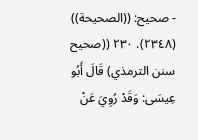- صحيح: ((الصحيحة)) (٢٣٤٨). ٢٣٠ ((صحيح سنن الترمذي) قَالَ أَبُو عِيسَى: وَقَدْ رُوِيَ عَنْ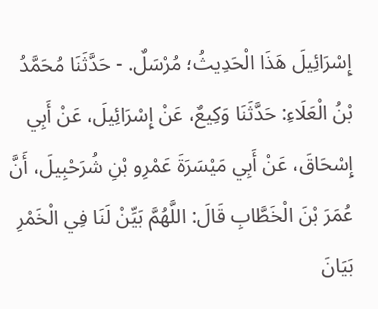إِسْرَائِيلَ هَذَا الْحَدِيثُ؛ مُرْسَلٌ. - حَدَّثَنَا مُحَمَّدُ بْنُ الْعَلَاءِ: حَدَّثَنَا وَكِيعٌ، عَنْ إِسْرَائِيلَ، عَنْ أَبِي إِسْحَاقَ، عَنْ أَبِي مَيْسَرَةَ عَمْرِو بْنِ شُرَحْبِيلَ، أَنَّ عُمَرَ بْنَ الْخَطَّابِ قَالَ: اللَّهُمَّ بَيِّنْ لَنَا فِي الْخَمْرِ بَيَانَ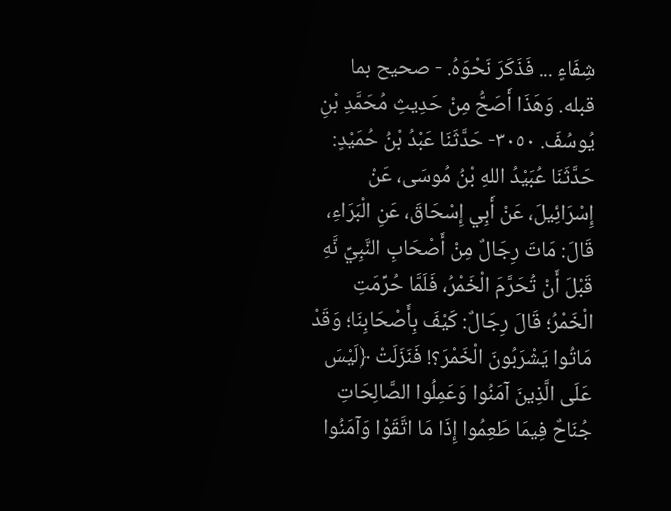شِفَاءٍ ... فَذَكَرَ نَحْوَهُ. - صحیح بما قبله. وَهَذَا أَصَحُّ مِنْ حَدِيثِ مُحَمَّدِ بْنِ يُوسُفَ. ٣٠٥٠- حَدَّثَنَا عَبْدُ بْنُ حُمَيْدٍ: حَدَّثَنَا عُبَيْدُ اللهِ بْنُ مُوسَى، عَنْ إِسْرَائِيلَ، عَنْ أَبِي إِسْحَاقَ، عَنِ الْبَرَاءِ، قَالَ: مَاتَ رِجَالٌ مِنْ أَصْحَابِ النَّبِيِّ نَّهِ قَبْلَ أَنْ تُحَرَّمَ الْخَمْرُ، فَلَمَّا حُرِّمَتِ الْخَمْرُ؛ قَالَ رِجَالٌ: كَيْفَ بِأَصْحَابِنَا؛ وَقَدْ مَاتُوا يَشْرَبُونَ الْخَمْرَ؟! فَنَزَلَتْ ﴿لَيْسَ عَلَى الَّذِينَ آمَنُوا وَعَمِلُوا الصَّالِحَاتِ جُنَاحٌ فِيمَا طَعِمُوا إِذَا مَا اتَّقَوْا وَآمَنُوا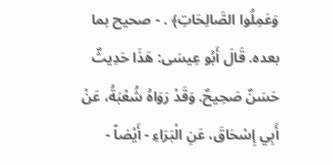وَعَمِلُوا الصَّالِحَاتِ﴾ . - صحيح بما بعده. قَالَ أَبُو عِيسَى: هَذَا حَدِيثٌ حَسَنٌ صَحِيحٌ. وَقَدْ رَوَاهُ شُعْبَةُ، عَنْ أَبِي إِسْحَاقَ، عَنِ الْبَرَاءِ - أَيْضاً -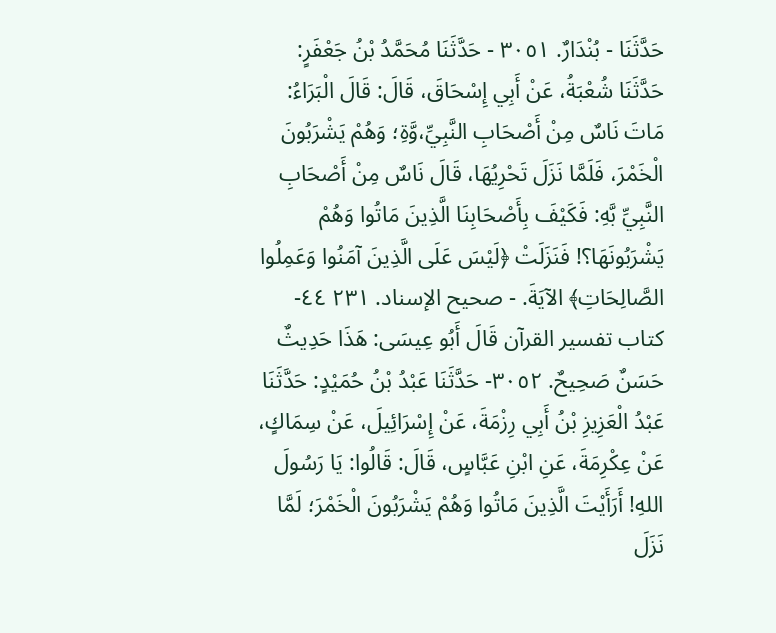حَدَّثَنَا - بُنْدَارٌ. ٣٠٥١ - حَدَّثَنَا مُحَمَّدُ بْنُ جَعْفَرٍ: حَدَّثَنَا شُعْبَةُ، عَنْ أَبِي إِسْحَاقَ، قَالَ: قَالَ الْبَرَاءُ: مَاتَ نَاسٌ مِنْ أَصْحَابِ النَّبِيِّ،وَّةِ؛ وَهُمْ يَشْرَبُونَ الْخَمْرَ، فَلَمَّا نَزَلَ تَحْرِيُهَا، قَالَ نَاسٌ مِنْ أَصْحَابِ النَّبِيِّ بَّهِ: فَكَيْفَ بِأَصْحَابِنَا الَّذِينَ مَاتُوا وَهُمْ يَشْرَبُونَهَا؟! فَنَزَلَتْ ﴿لَيْسَ عَلَى الَّذِينَ آمَنُوا وَعَمِلُوا الصَّالِحَاتِ﴾ الآيَةَ. - صحيح الإسناد. ٢٣١ ٤٤- كتاب تفسير القرآن قَالَ أَبُو عِيسَى: هَذَا حَدِيثٌ حَسَنٌ صَحِيحٌ. ٣٠٥٢- حَدَّثَنَا عَبْدُ بْنُ حُمَيْدٍ: حَدَّثَنَا عَبْدُ الْعَزِيزِ بْنُ أَبِي رِزْمَةَ، عَنْ إِسْرَائِيلَ، عَنْ سِمَاكٍ، عَنْ عِكْرِمَةَ، عَنِ ابْنِ عَبَّاسٍ، قَالَ: قَالُوا: يَا رَسُولَ اللهِ! أَرَأَيْتَ الَّذِينَ مَاتُوا وَهُمْ يَشْرَبُونَ الْخَمْرَ؛ لَمَّا نَزَلَ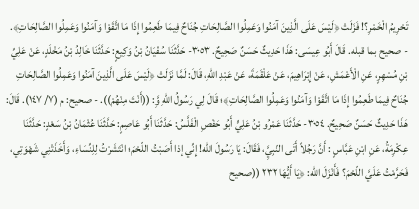تَحْرِيمُ الْخَمْرِ؟! فَزَلَتْ ﴿لَيْسَ عَلَى الَّذِينَ آمَنُوا وَعَمِلُوا الصَّالِحَاتِ جُنَاحٌ فِيمَا طَعِمُوا إِذَا مَا اتَّقَوْا وَآمَنُوا وَعَمِلُوا الصَّالِحَاتِ﴾. - صحیح بما قبله. قَالَ أَبُو عِيسَى: هَذَا حَدِيثٌ حَسَنٌ صَحِيحٌ. ٣٠٥٣- حَدَّثَنَا سُفْيَانُ بْنُ وَكِيعٍ: حَدَّثَنَا خَالِدُ بْنُ مَخْلَدٍ، عَنْ عَلِيِّ بْنِ مُسْهِرٍ، عَنِ الْأَعْمَشِ، عَنْ إِبْرَاهِيمَ، عَنْ عَلْقَمَةَ، عَنْ عَبْدِ اللهِ، قَالَ: لَمَّا نَزَلَتْ ﴿لَيْسَ عَلَى الَّذِينَ آمَنُوا وَعَمِلُوا الصَّالِحَاتِ جُنَاحٌ فِيمَا طَعِمُوا إِذَا مَا اتَّقَوْا وَآمَنُوا وَعَمِلُوا الصَّالِحَاتِ﴾؛ قَالَ لِي رَسُولُ اللهِ وَِّ: ((أَنْتَ مِنْهُمْ)). - صحيح: م (٧/ ١٤٧). قَالَ: هَذَا حَدِيثٌ حَسَنٌ صَحِيحٌ. ٣٠٥٤- حَدَّثَنَا عَمْرُو بْنُ عَلِيٍّ أَبُو حَفْصِ الْفَلَّسُ: حَدَّثَنَا أَبُو عَاصِمٍ: حَدَّثَنَا عُثْمَانُ بْنُ سَعْدٍ: حَدَّثَنَا عِكْرِمَةُ، عَنِ ابْنِ عَبَّاسٍ : أَنَّ رَجُلاً أَتَى النّبِيَِّ، فَقَالَ: يَا رَسُولَ الله! إِنِّي إذا أَصَبْتُ اللّحْمَ؛ انْتَشَرْتُ لِلِنِّسَاءِ، وَأَخَذَتْنِي شَهْوَتِي، فَحَرَّمْتُ عَلَيَّ اللّحْمَ؟ فَأَنْزَلَ الله: ﴿يَا أَيُّهَا ٢٣٢ ((صحيح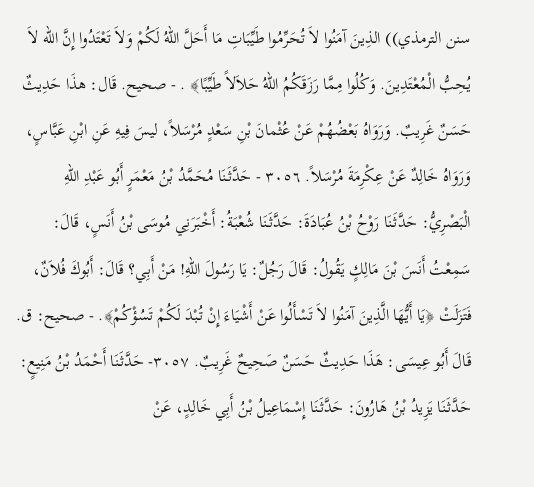سنن الترمذي)) الذِينَ آمَنُوا لاَ تُحَرِّمُوا طَيِّبَاتِ مَا أَحَلَّ اللهُ لَكُمْ وَلاَ تَعْتَدُوا إِنَّ الله لاَ يُحِبُّ الْمُعْتَدِينَ. وَكُلُوا مِمَّا رَزَقَكُمُ اللهُ حَلاَلاً طَيِّبًا﴾ . - صحیح. قَال: هذَا حَدِيثٌ حَسَنٌ غَرِيبٌ. وَرَوَاهُ بَعْضُهُمْ عَنْ عُثْمانَ بْنِ سَعْدٍ مُرْسَلاً، ليسَ فِيهِ عَنِ ابْنِ عَبَّاسٍ، وَرَوَاهُ خَالِدٌ عَنْ عِكْرِمَةَ مُرْسَلاً. ٣٠٥٦ - حَدَّثَنَا مُحَمَّدُ بْنُ مَعْمَرٍ أَبُو عَبْدِ اللهِ الْبَصْرِيُّ: حَدَّثَنَا رَوْحُ بْنُ عُبَادَةَ: حَدَّثَنَا شُعْبَةُ: أَخْبَرَنِي مُوسَى بْنُ أَنَسٍ، قَالَ: سَمِعْتُ أَنَسَ بْنَ مَالِكٍ يَقُولُ: قَالَ رَجُلٌ: يَا رَسُولَ اللهِ! مَنْ أَبِي؟ قَالَ: أَبُوكَ فُلاَنٌ، فَتَزَلَتْ ﴿يَا أَيُّهَا الَّذِينَ آمَنُوا لاَ تَسْأَلُوا عَنْ أَشْيَاءَ إِنْ تُبْدَ لَكُمْ تَسُؤْكُمْ﴾. - صحيح: ق. قَالَ أَبُو عِيسَى: هَذَا حَدِيثٌ حَسَنٌ صَحِيحٌ غَرِيبٌ. ٣٠٥٧- حَدَّثَنَا أَحْمَدُ بْنُ مَنِيعٍ: حَدَّثَنَا يَزِيدُ بْنُ هَارُونَ: حَدَّثَنَا إِسْمَاعِيلُ بْنُ أَبِي خَالِدٍ، عَنْ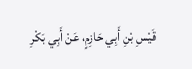قَيْسِ بْنِ أَبِي حَازِمٍ، عَنْ أَبِي بَكْرِ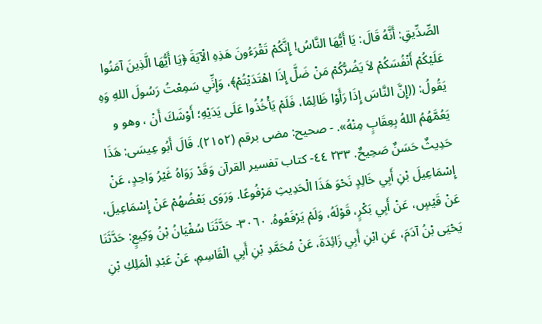الصِّدِّيقِ: أَنَّهُ قَالَ: يَا أَيُّهَا النَّاسُ! إِنَّكُمْ تَقْرَءُونَ هَذِهِ الْآيَةَ ﴿يَا أَيُّهَا الَّذِينَ آمَنُوا عَلَيْكُمْ أَنْفُسَكُمْ لاَ يَضُرُّكُمْ مَنْ ضَلَّ إِذَا اهْتَدَيْتُمْ﴾، وَإِنِّي سَمِعْتُ رَسُولَ اللهِ وَهِ يَقُولُ: ((إِنَّ النَّاسَ إِذَا رَأَوْا ظَالِمًا، فَلَمْ يَأْخُذُوا عَلَى يَدَيْهِ؛ أَوْشَكَ أَنْ ، وهو و يَعُمَّهُمُ اللهُ بِعِقَابٍ مِنْهُ». - صحيح: مضى برقم (٢١٥٢). قَالَ أَبُو عِيسَى: هَذَا حَدِيثٌ حَسَنٌ صَحِيحٌ. ٢٣٣ ٤٤- كتاب تفسير القرآن وَقَدْ رَوَاهُ غَيْرُ وَاحِدٍ، عَنْ إِسْمَاعِيلَ بْنِ أَبِي خَالِدٍ نَحْوَ هَذَا الْحَدِيثِ مَرْفُوعًا. وَرَوَى بَعْضُهُمْ عَنْ إِسْمَاعِيلَ، عَنْ قَيْسٍ، عَنْ أَبِي بَكْرٍ، قَوْلَهُ، وَلَمْ يَرْفَعُوهُ. ٣٠٦٠- حَدَّثَنَا سُفْيَانُ بْنُ وَكِيعٍ: حَدَّثَنَا يَحْيَى بْنُ آدَمَ، عَنِ ابْنِ أَبِي زَائِدَةَ، عَنْ مُحَمَّدِ بْنِ أَبِي الْقَاسِمِ، عَنْ عَبْدِ الْمَلِكِ بْنِ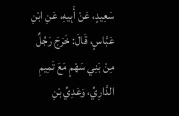سَعِيدٍ، عَنْ أَبِيهِ، عَنِ ابْنِ عَبَّاسٍ، قَالَ: خَرَجَ رَجُلٌ مِنْ بَنِي سَهْمٍ مَعَ تَمِيمِ الدَّارِيِّ، وَعَدِيِّ بْنِ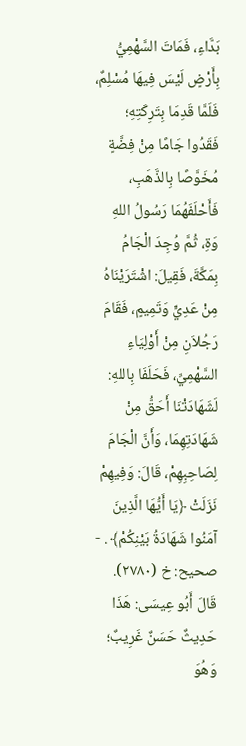بَدَّاءِ، فَمَاتَ السَّهْمِيُّ بِأَرْضٍ لَيْسَ فِيهَا مُسْلِمٌ، فَلَمَّا قَدِمَا بِتَرِكَتِهِ؛ فَقَدُوا جَامًا مِنْ فِضَّةٍ مُخَوَّصًا بِالذَّهَبِ، فَأَحْلَفَهُمَا رَسُولُ اللهِ وَةِ، ثُمَّ وُجِدَ الْجَامُ بِمَكَّةَ، فَقِيلَ: اشْتَرَيْنَاهُ مِنْ عَدِيٍّ وَتَمِيمٍ، فَقَامَ رَجُلاَنِ مِنْ أَوْلِيَاءِ السَّهْمِيِّ، فَحَلَفَا بِاللهِ: لَشَهَادَتْنَا أَحَقُّ مِنْ شَهَادَتِهِمَا، وَأَنَّ الْجَامَ لِصَاحِبِهِمْ، قَالَ: وَفِيهِمْ نَزَلَتْ ﴿يَا أَيُّهَا الَّذِينَ آمَنُوا شَهَادَةُ بَيْنِكُمْ﴾ . - صحيح: خ (٢٧٨٠). قَالَ أَبُو عِيسَى: هَذَا حَدِيثٌ حَسَنٌ غَرِيبٌ؛ وَهُوَ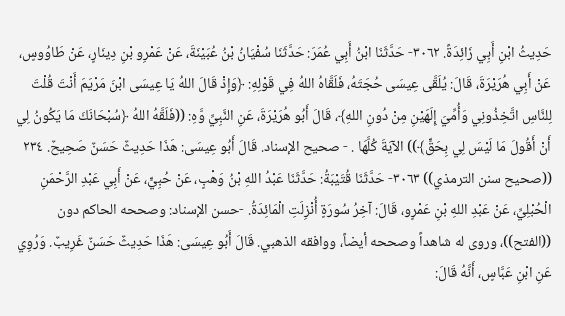حَدِيثُ ابْنِ أَبِي زَائِدَةً. ٣٠٦٢- حَدَّثَنَا ابْنُ أَبِي عُمَرَ: حَدَّثَنَا سُفْيَانُ بْنُ عُبَيْنَةَ، عَنْ عَمْرِو بْنِ دِينَارٍ، عَنْ طَاوُوسٍ، عَنْ أَبِي هُرَيْرَةَ، قَالَ: يُلَقَّى عِيسَى حُجَتَهُ، فَلَقَّاهُ اللهُ فِي قَوْلِهِ: ﴿وَإِذْ قَالَ اللهُ يَا عِيسَى ابْنَ مَرْيَمَ أَنْتَ قُلْتَ لِلنَّاسِ اتَّخِذُونِي وَأُمِّيَ إِلَهَيْنِ مِنْ دُونِ اللهِ﴾، قَالَ أَبُو هُرَيْرَةَ، عَنِ النَّبِيِّ وَّهِ: ((فَلَقَّهُ اللهُ ﴿سُبْحَانَكَ مَا يَكُونُ لِي أَنْ أَقُولَ مَا لَيْسَ لِي بِحَقٍّ﴾)) الآيَةَ كُلَّهَا . - صحيح الإسناد. قَالَ أَبُو عِيسَى: هَذَا حَدِيثٌ حَسَنٌ صَحِيحٌ. ٢٣٤ ((صحيح سنن الترمذي)) ٣٠٦٣- حَدَّثَنَا قُتَيْبَةُ: حَدَّثَنَا عَبْدُ اللهِ بْنُ وَهْبٍ، عَنْ حُبِيٍّ، عَنْ أَبِي عَبْدِ الرَّحْمَنِ الْحُبْلِيِّ، عَنْ عَبْدِ اللهِ بْنِ عَمْرٍو، قَالَ: آخِرُ سُورَةٍ أُنْزِلَتِ الْمَائِدَةُ. -حسن الإسناد: وصححه الحاكم دون ((الفتح))، وروى له شاهداً وصححه أيضاً، ووافقه الذهبي. قَالَ أَبُو عِيسَى: هَذَا حَدِيثٌ حَسَنٌ غَرِيبٌ. وَرُوِي عَنِ ابْنِ عَبَّاسٍ، أَنَّهُ قَالَ: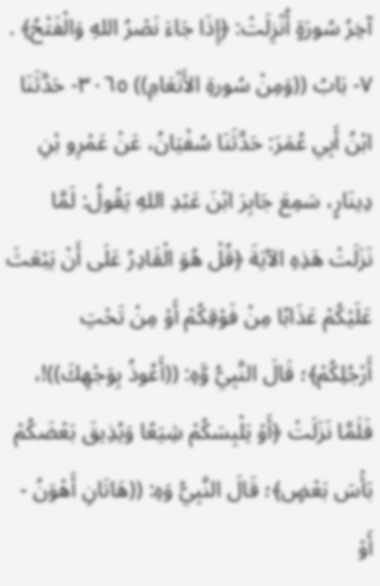آخِرُ سُورَةٍ أُنْزِلَتْ: ﴿إِذَا جَاءَ نَصْرُ اللهِ وَالْفَتْحُ﴾ . ٧- بَابُ ((وَمِنْ سُورةِ الأَنْعَامِ)) ٣٠٦٥- حَدَّثَنَا ابْنُ أَبِي عُمَرَ: حَدَّثَنَا سُفْيَانُ، عَنْ عَمْرِو بْنِ دِينَارٍ، سَمِعَ جَابِرَ ابْنَ عَبْدِ اللهِ يَقُولُ: لَمَّا نَزَلَتْ هَذِهِ الآيَةَ ﴿قُلْ هُوَ الْقَادِرُ عَلَى أَنْ يَبْعَثَ عَلَيْكُمْ عَذَابًا مِنْ فَوْقِكُمْ أَوْ مِنْ تَحْتِ أَرْجُلِكُمْ﴾؛ قَالَ النَّبِيُّ وَّهِ: ((أَعُوذُ بِوَجْهِكَ))!، فَلَمَّا نَزَلَتْ ﴿أَوْ يَلْبِسَكُمْ شِيَعًا وَيُذِيقَ بَعْضَكُمْ بَأْسَ بَعْضٍ﴾؛ قَالَ النَّبِيُّ وَهِ: ((هَاتَانِ أَهْوَنُ - أَوْ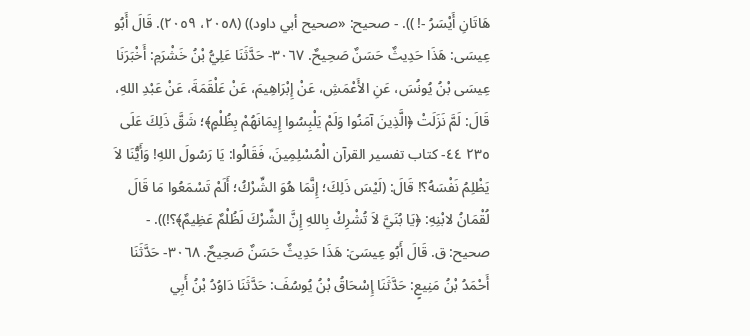هَاتَانِ أَيْسَرُ -! )). - صحيح: «صحيح أبي داود)) (٢٠٥٨، ٢٠٥٩). قَالَ أَبُو عِيسَى: هَذَا حَدِيثٌ حَسَنٌ صَحِيحٌ. ٣٠٦٧- حَدَّثَنَا عَلِيُّ بْنُ خَشْرَمِ: أَخْبَرَنَا عِيسَى بْنُ يُونُسَ، عَنِ الأَعْمَشِ، عَنْ إِبْرَاهِيمَ، عَنْ عَلْقَمَةَ، عَنْ عَبْدِ اللهِ، قَالَ: لَمَّ نَزَلَتْ ﴿الَّذِينَ آمَنُوا وَلَمْ يَلْبِسُوا إِيمَانَهُمْ بِظُلْمٍ﴾؛ شَقَّ ذَلِكَ عَلَى ٢٣٥ ٤٤- كتاب تفسير القرآن الْمُسْلِمِينَ، فَقَالُوا: يَا رَسُولَ اللهِ! وَأَيُّنَا لاَ يَظْلِمُ نَفْسَهُ؟! قَالَ: (لَيْسَ ذَلِكَ؛ إِنَّمَا هُوَ الشِّرْكُ؛ أَلَمْ تَسْمَعُوا مَا قَالَ لُقْمَانُ لابْنِهِ: ﴿يَا بُنَيَّ لاَ تُشْرِكْ بِاللهِ إِنَّ الشِّرْكَ لَظُلْمٌ عَظِيمٌ﴾؟!)). - صحیح: ق. قَالَ أَبُو عِيسَىَ: هَذَا حَدِيثٌ حَسَنٌ صَحِيحٌ. ٣٠٦٨- حَدَّثَنَا أَحْمَدُ بْنُ مَنِيعٍ: حَدَّثَنَا إِسْحَاقُ بْنُ يُوسُفَ: حَدَّثَنَا دَاوُدُ بْنُ أَبِي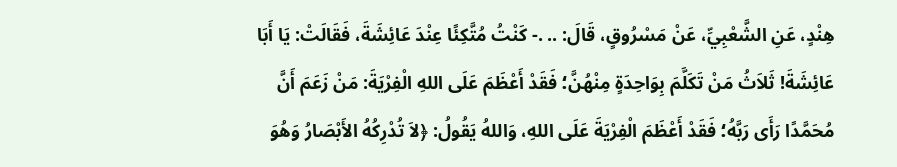هِنْدٍ، عَنِ الشَّعْبِيِّ، عَنْ مَسْرُوقٍ، قَالَ: .. .- كَنْتُ مُتَّكِئًا عِنْدَ عَائِشَةَ، فَقَالَتْ: يَا أَبَا عَائِشَةَ! ثَلاَثُ مَنْ تَكَلَّمَ بِوَاحِدَةٍ مِنْهُنَّ؛ فَقَدْ أَعْظَمَ عَلَى اللهِ الْفِرْيَةَ: مَنْ زَعَمَ أَنَّ مُحَمَّدًا رَأَى رَبَّهُ؛ فَقَدْ أَعْظَمَ الْفِرْيَةَ عَلَى اللهِ، وَاللهُ يَقُولُ: ﴿لاَ تُدْرِكُهُ الأَبْصَارُ وَهُوَ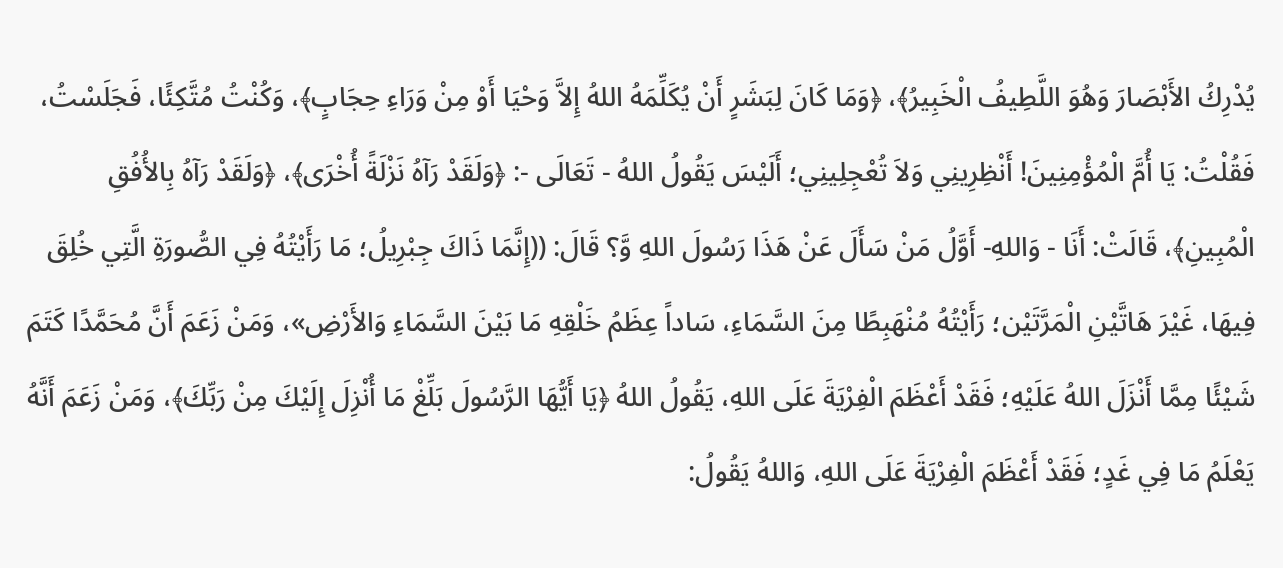يُدْرِكُ الأَبْصَارَ وَهُوَ اللَّطِيفُ الْخَبِيرُ﴾، ﴿وَمَا كَانَ لِبَشَرٍ أَنْ يُكَلِّمَهُ اللهُ إِلاَّ وَحْيَا أَوْ مِنْ وَرَاءِ حِجَابٍ﴾، وَكُنْتُ مُتَّكِئًا، فَجَلَسْتُ، فَقُلْتُ: يَا أُمَّ الْمُؤْمِنِينَ! أَنْظِرِينِي وَلاَ تُعْجِلِينِي؛ أَلَيْسَ يَقُولُ اللهُ - تَعَالَى -: ﴿وَلَقَدْ رَآهُ نَزْلَةً أُخْرَى﴾، ﴿وَلَقَدْ رَآهُ بِالأُفُقِ الْمُبِينِ﴾، قَالَتْ: أَنَا - وَاللهِ- أَوَّلُ مَنْ سَأَلَ عَنْ هَذَا رَسُولَ اللهِ وَّ؟ قَالَ: ((إِنَّمَا ذَاكَ جِبْرِيلُ؛ مَا رَأَيْتُهُ فِي الصُّورَةِ الَّتِي خُلِقَ فِيهَا، غَيْرَ هَاتَّيْنِ الْمَرَّتَيْن؛ رَأَيْتُهُ مُنْهَبِطًا مِنَ السَّمَاءِ، سَاداً عِظَمُ خَلْقِهِ مَا بَيْنَ السَّمَاءِ وَالأَرْضِ»، وَمَنْ زَعَمَ أَنَّ مُحَمَّدًا كَتَمَ شَيْئًا مِمَّا أَنْزَلَ اللهُ عَلَيْهِ؛ فَقَدْ أَعْظَمَ الْفِرْيَةَ عَلَى اللهِ، يَقُولُ اللهُ ﴿يَا أَيُّهَا الرَّسُولَ بَلِّغْ مَا أُنْزِلَ إِلَيْكَ مِنْ رَبِّكَ﴾، وَمَنْ زَعَمَ أَنَّهُ يَعْلَمُ مَا فِي غَدٍ؛ فَقَدْ أَعْظَمَ الْفِرْيَةَ عَلَى اللهِ، وَاللهُ يَقُولُ: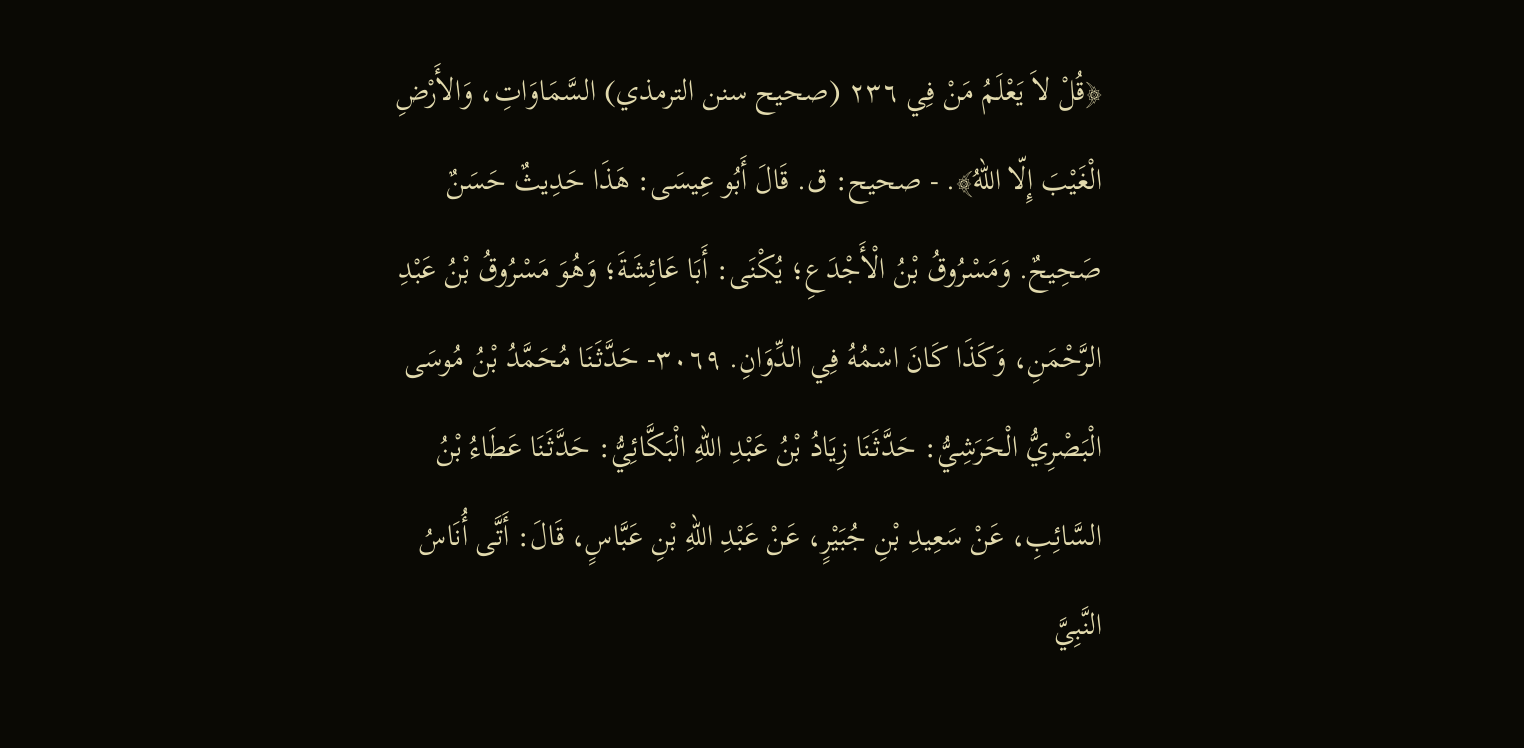﴿قُلْ لاَ يَعْلَمُ مَنْ فِي ٢٣٦ (صحيح سنن الترمذي) السَّمَاوَاتِ، وَالأَرْضِ الْغَيْبَ إِلّا اللهُ﴾. - صحيح: ق. قَالَ أَبُو عِيسَى: هَذَا حَدِيثٌ حَسَنٌ صَحِيحٌ. وَمَسْرُوقُ بْنُ الْأَجْدَعِ؛ يُكْنَى: أَبَا عَائِشَةَ؛ وَهُوَ مَسْرُوقُ بْنُ عَبْدِ الرَّحْمَنِ، وَكَذَا كَانَ اسْمُهُ فِي الدِّوَانِ. ٣٠٦٩- حَدَّثَنَا مُحَمَّدُ بْنُ مُوسَى الْبَصْرِيُّ الْحَرَشِيُّ: حَدَّثَنَا زِيَادُ بْنُ عَبْدِ اللهِ الْبَكَّائِيُّ: حَدَّثَنَا عَطَاءُ بْنُ السَّائِبِ، عَنْ سَعِيدِ بْنِ جُبَيْرٍ، عَنْ عَبْدِ اللّهِ بْنِ عَبَّاسٍ، قَالَ: أَتَّى أُنَاسُ النَّبِيَّ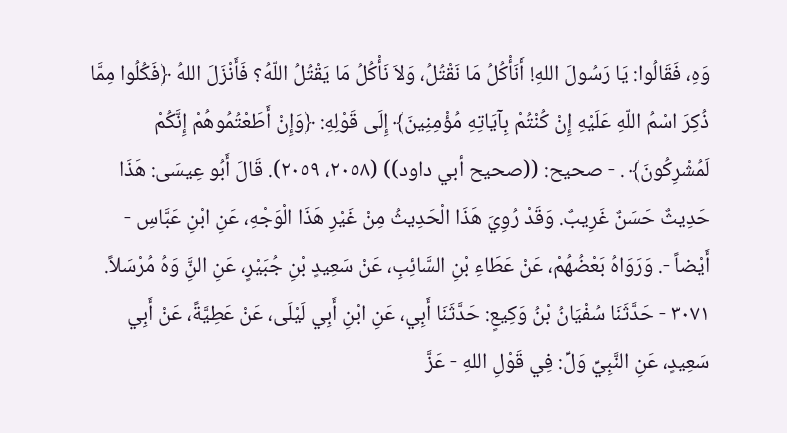وَهِ، فَقَالُوا: يَا رَسُولَ اللهِ! أَنَأْكُلُ مَا نَقْتُلُ، وَلاَ نَأْكُلُ مَا يَقْتُلُ اللّهُ؟ فَأَنْزَلَ اللهُ ﴿فَكُلُوا مِمَّا ذُكِرَ اسْمُ اللّهِ عَلَيْهِ إِنْ كُنْتُمْ بِآيَاتِهِ مُؤْمِنِينَ﴾ إِلَى قَوْلِهِ: ﴿وَإِنْ أَطَعْتُمُوهُمْ إِنَّكُمْ لَمُشْرِكُونَ﴾ . - صحيح: ((صحيح أبي داود)) (٢٠٥٨، ٢٠٥٩). قَالَ أَبُو عِيسَى: هَذَا حَدِيثٌ حَسَنٌ غَرِيبٌ. وَقَدْ رُوِيَ هَذَا الْحَدِيثُ مِنْ غَيْرِ هَذَا الْوَجْهِ، عَنِ ابْنِ عَبَّاسِ - أَيْضاً -. وَرَوَاهُ بَعْضُهُمْ، عَنْ عَطَاءِ بْنِ السَّائِبِ، عَنْ سَعِيدٍ بْنِ جُبَيْرٍ، عَنِ النَِّ وَهُ مُرْسَلاً. ٣٠٧١ - حَدَّثَنَا سُفْيَانُ بْنُ وَكِيعٍ: حَدَّثَنَا أَبِي، عَنِ ابْنِ أَبِي لَيْلَى، عَنْ عَطِيَّةً، عَنْ أَبِي سَعِيدٍ، عَنِ النَّبِيِّ وَلِّ: فِي قَوْلِ اللهِ - عَزَّ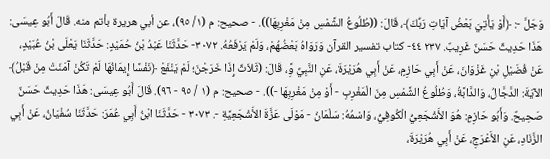وَجَلَّ -: ﴿أَوْ يَأْتِيَ بَعْضُ آيَاتِ رَبِّكَ﴾، قَالَ: ((طُلُوعُ الشَّمْسِ مِنْ مَغْرِبِهَا)). - صحيح: م (١/ ٩٥)، عن أبي هريرة بأتم منه. قَالَ أَبُو عِيسَى: هَذَا حَدِيثٌ حَسَنٌ غَرِيبٌ. ٢٣٧ ٤٤- كتاب تفسير القرآن وَرَوَاهُ بَعْضُهُمْ، وَلَمْ يَرْفَعُهُ. ٣٠٧٢- حَدَّثَنَا عَبْدُ بْنُ حُمَيْدٍ: حَدَّثَنَا يَعْلَى بْنُ عُبَيْدٍ، عَنْ فُضَيْلِ بْنِ غَزْوَانَ، عَنْ أَبِي حَازِمٍ، عَنْ أَبِي هُرَيْرَةَ، عَنِ النَّبِيِّ وَِّ، قَالَ: (ثَلاَثٌ إِذَا خَرَجْنَ؛ لَمْ يَنْفَعْ ﴿نَفْسًا إِيمَانُهَا لَمْ تَكُنْ آمَنَتْ مِنْ قَبْلُ﴾ الآيَةَ: الدَّجَّالُ، وَالدَّابَّةُ، وَطُلُوعُ الشَّمْسِ مِنَ الْمَغْرِبِ - أَوْ مِنْ مَغْرِبِهَا -)). - صحيح: م (١ / ٩٥ - ٩٦). قَالَ أَبُو عِيسَى: هَذَا حَدِيثٌ حَسَنٌ صَحِيحٌ. وَأَبُو حَازِمٍ: هُوَ الأَشْجَعِيُّ الْكُوفِيُّ، وَاسْمُهُ: سَلْمَانُ - مَوْلَى عَزَّةَ الأَشْجَعِيَّةِ -. ٣٠٧٣ - حَدَّثَنَا ابْنُ أَبِي عُمَرَ: حَدَّثَنَا سُفْيَانُ، عَنْ أَبِي الزَّنَادِ، عَنِ الأَعْرَجِ، عَنْ أَبِي هُرَيْرَةَ،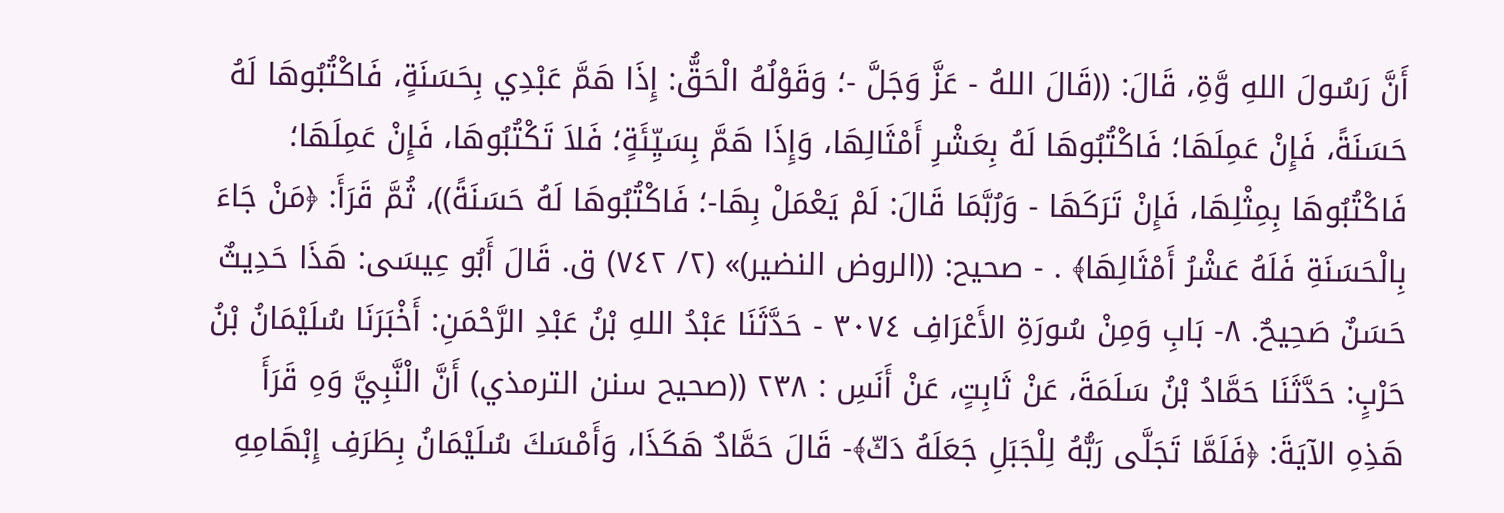أَنَّ رَسُولَ اللهِ وَّةِ، قَالَ: ((قَالَ اللهُ - عَزَّ وَجَلَّ -؛ وَقَوْلُهُ الْحَقُّ: إِذَا هَمَّ عَبْدِي بِحَسَنَةٍ، فَاكْتُبُوهَا لَهُ حَسَنَةً، فَإِنْ عَمِلَهَا؛ فَاكْتُبُوهَا لَهُ بِعَشْرِ أَمْثَالِهَا، وَإِذَا هَمَّ بِسَيِّئَةٍ؛ فَلاَ تَكْتُبُوهَا، فَإِنْ عَمِلَهَا؛ فَاكْتُبُوهَا بِمِثْلِهَا، فَإِنْ تَرَكَهَا - وَرُبَّمَا قَالَ: لَمْ يَعْمَلْ بِهَا-؛ فَاكْتُبُوهَا لَهُ حَسَنَةً))، ثُمَّ قَرَأَ: ﴿مَنْ جَاءَ بِالْحَسَنَةِ فَلَهُ عَشْرُ أَمْثَالِهَا﴾ . - صحيح: ((الروض النضير)» (٢/ ٧٤٢) ق. قَالَ أَبُو عِيسَى: هَذَا حَدِيثٌ حَسَنٌ صَحِيحٌ. ٨- بَابِ وَمِنْ سُورَةِ الأَعْرَافِ ٣٠٧٤ - حَدَّثَنَا عَبْدُ اللهِ بْنُ عَبْدِ الرَّحْمَنِ: أَخْبَرَنَا سُلَيْمَانُ بْنُ حَرْبٍ: حَدَّثَنَا حَمَّادُ بْنُ سَلَمَةَ، عَنْ ثَابِتٍ، عَنْ أَنَسِ : ٢٣٨ ((صحيح سنن الترمذي) أَنَّ الْنَّبِيَّ وَهِ قَرَأَ هَذِهِ الآيَةَ: ﴿فَلَمَّا تَجَلَّى رَبُّهُ لِلْجَبَلِ جَعَلَهُ دَكّ﴾- قَالَ حَمَّادٌ هَكَذَا، وَأَمْسَكَ سُلَيْمَانُ بِطَرَفِ إِبْهَامِهِ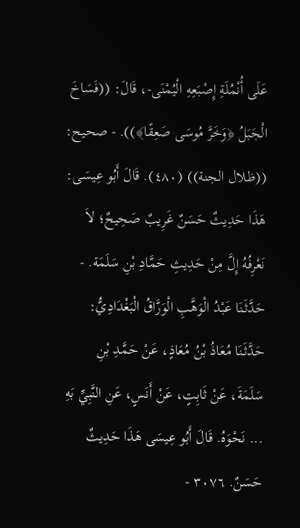عَلَى أُنْمُلَةِ إِصْبَعِهِ الْيُمْنَى-، قَالَ: ((فَسَاخَ الْجَبَلُ ﴿وَخَرَّ مُوسَى صَعِقًا﴾)). - صحيح: ((ظلال الجنة)) (٤٨٠). قَالَ أَبُو عِيسَى: هَذَا حَدِيثٌ حَسَنٌ غَرِيبٌ صَحِيحٌ؛ لاَ نَعْرِفُهُ إِلَّ مِنْ حَدِيثِ حَمَّادِ بْنِ سَلَمَة. - حَدَّثَنَا عَبْدُ الْوَهَّبِ الْوَرَّاقُ الْبَغْدَادِيُّ: حَدَّثَنَا مُعَاذُ بْنُ مُعَاذٍ، عَنْ حَمَّدِ بْنِ سَلَمَةَ، عَنْ ثَابِتٍ، عَنْ أَنَسٍ، عَنِ النَّبِيِّ بَهِ ... نَحْوَهُ. قَالَ أَبُو عِيسَى هَذَا حَدِيثٌ حَسَنٌ. ٣٠٧٦ -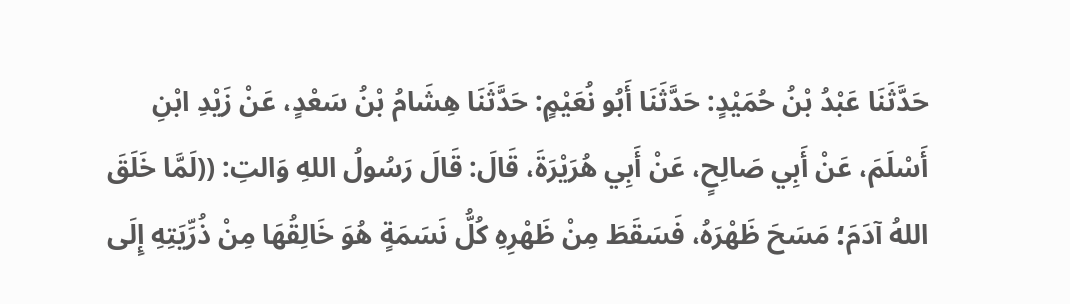حَدَّثَنَا عَبْدُ بْنُ حُمَيْدٍ: حَدَّثَنَا أَبُو نُعَيْمٍ: حَدَّثَنَا هِشَامُ بْنُ سَعْدٍ، عَنْ زَيْدِ ابْنِ أَسْلَمَ، عَنْ أَبِي صَالِحٍ، عَنْ أَبِي هُرَيْرَةَ، قَالَ: قَالَ رَسُولُ اللهِ وَالتِ: ((لَمَّا خَلَقَ اللهُ آدَمَ؛ مَسَحَ ظَهْرَهُ، فَسَقَطَ مِنْ ظَهْرِهِ كُلُّ نَسَمَةٍ هُوَ خَالِقُهَا مِنْ ذُرِّيَتِهِ إِلَى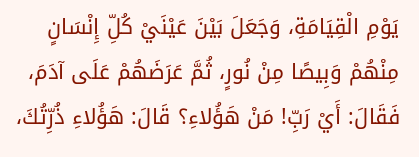يَوْمِ الْقِيَامَةِ، وَجَعَلَ بَيْنَ عَيْنَيْ كُلِّ إِنْسَانٍ مِنْهُمْ وَبِيصًا مِنْ نُورٍ، ثُمَّ عَرَضَهُمْ عَلَى آدَمَ، فَقَالَ: أَيْ رَبِّ! مَنْ هَؤُلاءِ؟ قَالَ: هَؤُلاءِ ذُرِّتُكَ،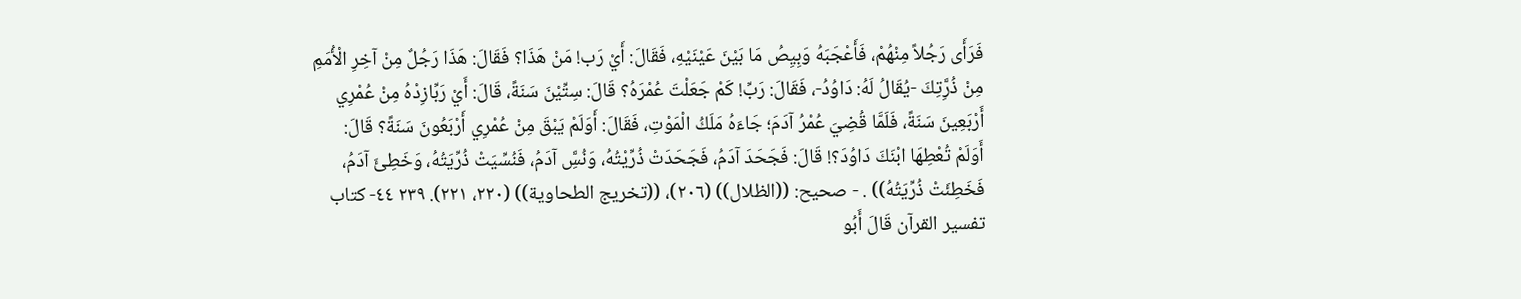فَرَأَى رَجُلاً مِنْهُمْ، فَأَعْجَبَهُ وَبِيِصُ مَا بَيْنَ عَيْنَيْهِ، فَقَالَ: أَيْ رَب! مَنْ هَذَا؟ فَقَالَ: هَذَا رَجُلٌ مِنْ آخِرِ الْأُمَمِ مِنْ ذُرَِّتِكَ -يُقَالُ لَهُ: دَاوُدُ-، فَقَالَ: رَبِّ! كَمْ جَعَلْتَ عُمْرَهُ؟ قَالَ: سِتِّيْنَ سَنَةً، قَالَ: أَيْ رَبِّازِدْهُ مِنْ عُمْرِي أَرْبَعِينَ سَنَةً، فَلَمَّا قُضِيَ عُمْرُ آدَمَ؛ جَاءَهُ مَلَكُ الْمَوْتِ، فَقَالَ: أَوَلَمْ يَبْقَ مِنْ عُمْرِي أَرْبَعُونَ سَنَةً؟ قَالَ: أَوَلَمْ تُعْطِهَا ابْنَكَ دَاوُدَ؟! قَالَ: فَجَحَدَ آدَمُ، فَجَحَدَتْ ذُرِّيْتُهُ، وَنُسَِّ آدَمُ، فَنُسِّيَتْ ذُرِّيَتُهُ، وَخَطِئَ آدَمُ، فَخَطِئَتْ ذُرِّيَتُهُ)) . - صحيح: ((الظلال)) (٢٠٦)، ((تخريج الطحاوية)) (٢٢٠، ٢٢١). ٢٣٩ ٤٤- كتاب تفسير القرآن قَالَ أَبُو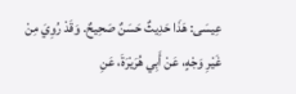عِيسَى: هَذَا حَدِيثٌ حَسَنٌ صَحِيحٌ. وَقَدْ رُوِيَ مِنْ غَيْرِ وَجْهٍ، عَنْ أَبِي هُرَيْرَةَ، عَنِ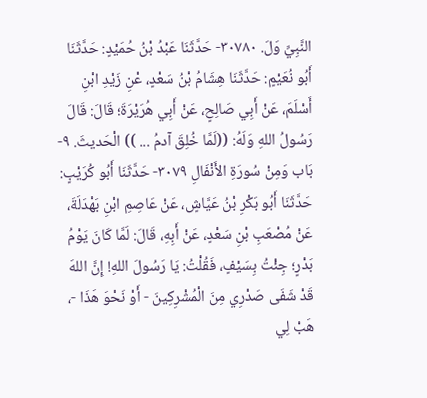النَّبِيِّ وَلَ. ٣٠٧٨٠- حَدَّثَنَا عَبْدُ بْنُ حُمَيْدٍ: حَدَّثَنَا أَبُو نُعَيْمٍ: حَدَّثَنَا هِشَامُ بْنُ سَعْدٍ، عْنِ زَيْدِ ابْنِ أَسْلَمَ، عَنْ أَبِي صَالِحٍ، عَنْ أَبِي هُرَيْرَةَ؛ قَالَ: قَالَ رَسُولُ اللهِ وَلَهُ: ((لَمَّا خُلِقَ آدمُ ... )) الْحَديثَ. ٩- بَاب وَمِنْ سُورَةِ الأَنْفَالِ ٣٠٧٩- حَدَّثَنَا أَبُو كُرَيْبٍ: حَدَّثَنَا أَبُو بَكْرِ بْنُ عَيَّاشٍ، عَنْ عَاصِمِ ابْنِ بَهْدَلَةَ، عَنْ مُصْعَبِ بْنِ سَعْدٍ، عَنْ أَبِهِ، قَالَ: لَمَّا كَانَ يَوْمُ بَدْرٍ؛ جِئْتُ بِسَيْفٍ، فَقُلْتُ: يَا رَسُولَ اللهِ! إِنَّ اللهَ قَدْ شَفَى صَدْرِي مِنَ الْمُشْرِكِينَ - أَوْ نَحْوَ هَذَا -، هَبْ لِي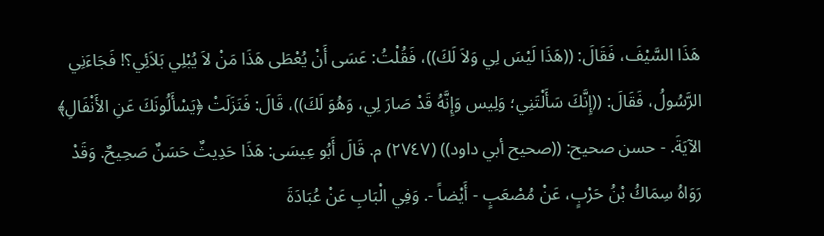هَذَا السَّيْفَ، فَقَالَ: ((هَذَا لَيْسَ لِي وَلاَ لَكَ))، فَقُلْتُ: عَسَى أَنْ يُعْطَى هَذَا مَنْ لاَ يُبْلِي بَلاَئِي؟! فَجَاءَنِي الرَّسُولُ، فَقَالَ: ((إِنَّكَ سَأَلْتَنِي؛ وَلِيس وَإِنَّهُ قَدْ صَارَ لِي، وَهُوَ لَكَ))، قَالَ: فَنَزَلَتْ ﴿يَسْأَلُونَكَ عَنِ الأَنْفَالِ﴾ الآيَةَ. - حسن صحيح: ((صحيح أبي داود)) (٢٧٤٧) م. قَالَ أَبُو عِيسَى: هَذَا حَدِيثٌ حَسَنٌ صَحِيحٌ. وَقَدْ رَوَاهُ سِمَاكُ بْنُ حَرْبٍ، عَنْ مُصْعَبٍ - أَيْضاً -. وَفِي الْبَابِ عَنْ عُبَادَةَ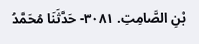بْنِ الصَّامِتِ. ٣٠٨١- حَدَّثَنَا مُحَمَّدُ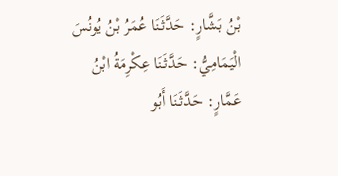بْنُ بَشَّارٍ: حَدَّثَنَا عُمَرُ بْنُ يُونُسَ الْيَمَامِيُّ: حَدَّثَنَا عِكْرِمَةُ ابْنُ عَمَّارٍ: حَدَّثَنَا أَبُو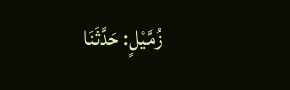زُمَّيْلٍ: حَدَّثَنَا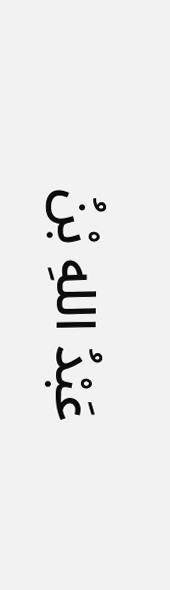عَبْدُ اللهِ بْنُ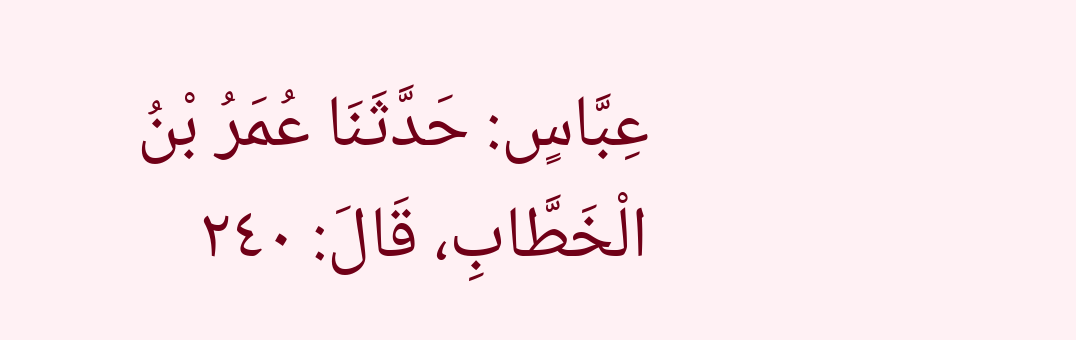عِبَّاسٍ: حَدَّثَنَا عُمَرُ بْنُ الْخَطَّابِ، قَالَ: ٢٤٠